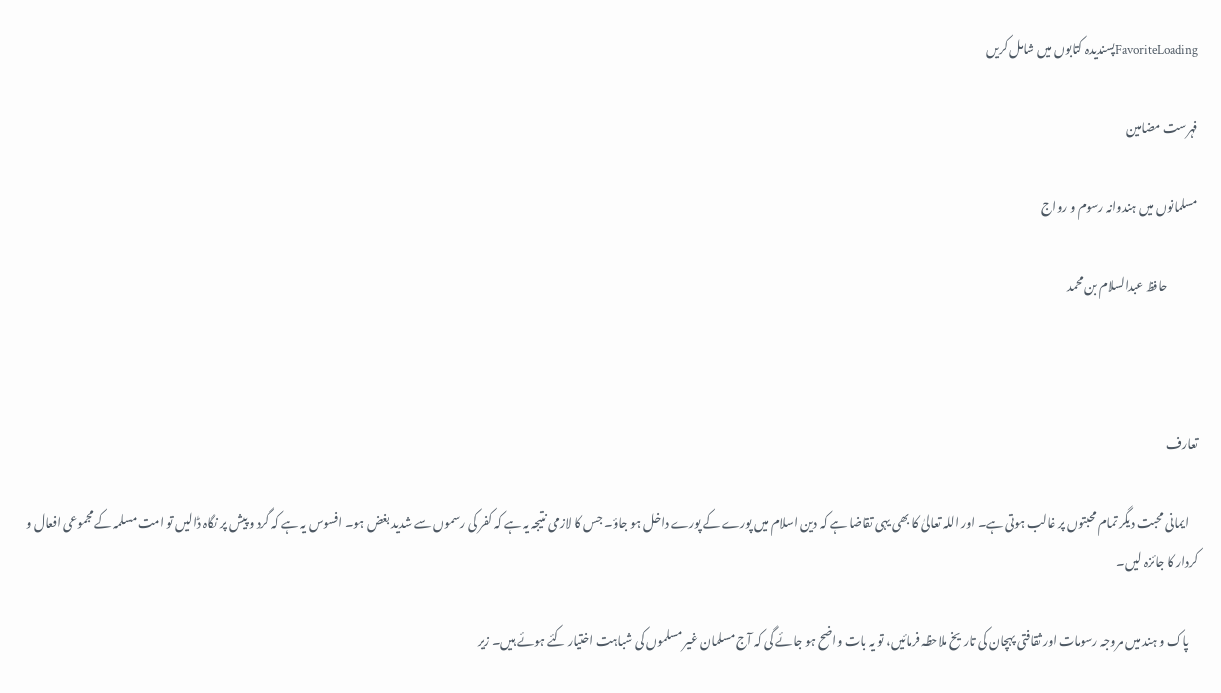FavoriteLoadingپسندیدہ کتابوں میں شامل کریں

فہرست مضامین

مسلمانوں میں ہندوانہ رسوم و رواج

             حافظ عبدالسلام بن محمد



تعارف

    ایمانی محبت دیگر تمام محبتوں پر غالب ہوتی ہے۔ اور اللہ تعالیٰ کا بھی یہی تقاضا ہے کہ دین اسلام میں پورے کے پورے داخل ہو جاؤ۔ جس کا لازمی نتیجہ یہ ہے کہ کفر کی رسموں سے شدید بغض ہو۔ افسوس یہ ہے کہ گرد و پیش پر نگاہ ڈالیں تو امت مسلمہ کے مجموعی افعال و کردار کا جائزہ لیں۔

    پاک و ہند میں مروجہ رسومات اور ثقافتی پہچان کی تاریخ ملاحظہ فرمائیں، تو یہ بات واضح ہو جائے گی کہ آج مسلمان غیر مسلموں کی شباہت اختیار کئے ہوئے ہیں۔ زیر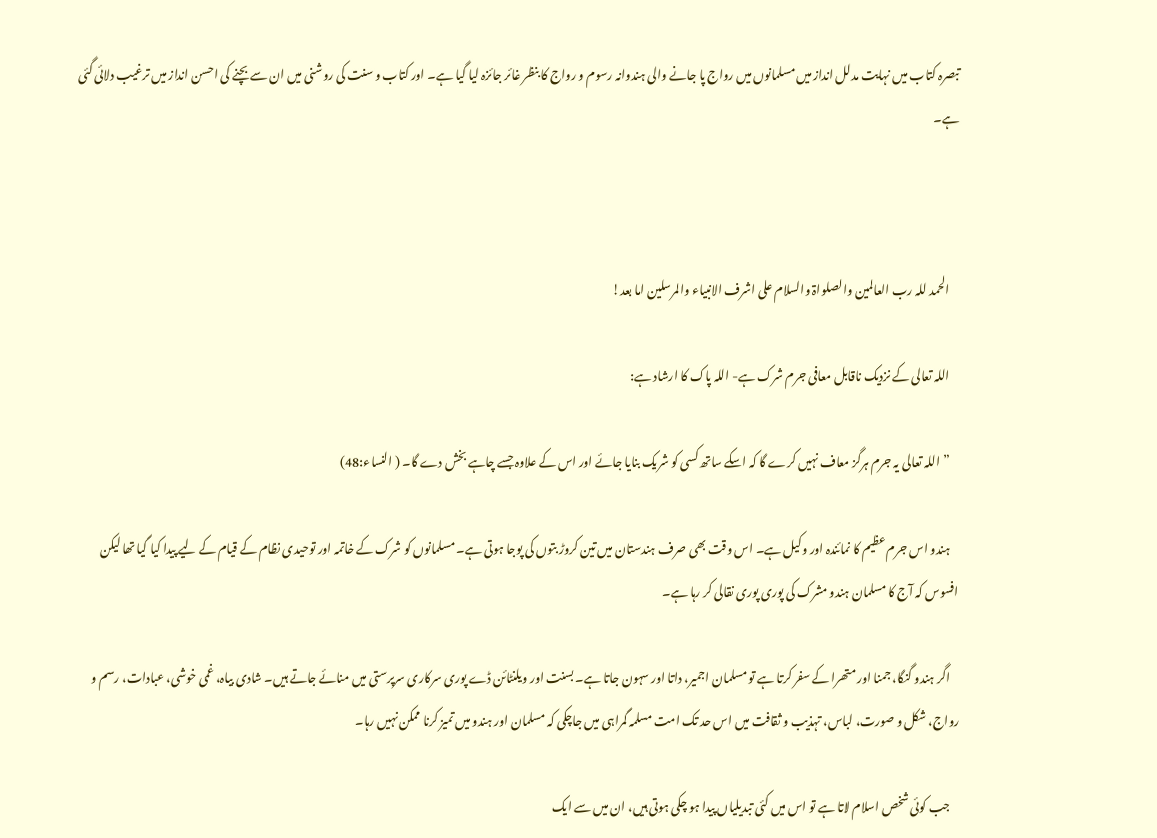تبصرہ کتاب میں نہایت مدلل انداز میں مسلمانوں میں رواج پا جانے والی ہندوانہ رسوم و رواج کا بنظر غائر جائزہ لیا گیا ہے۔ اور کتاب و سنت کی روشنی میں ان سے بچنے کی احسن انداز میں ترغیب دلائی گئی ہے۔



    الحمد للہ رب العالمین والصلواۃ والسلام علی اشرف الانبیاء والمرسلین اما بعد!

    اللہ تعالی کے نزدیک ناقابل معافی جرم شرک ہے- اللہ پاک کا ارشاد ہے:

    ” اللہ تعالی یہ جرم ہرگز معاف نہیں کرے گا کہ اسکے ساتھ کسی کو شریک بنایا جائے اور اس کے علاوہ جسے چاہے بخش دے گا۔ ( النساء:48)

    ہندو اس جرم عظیم کا نمائندہ اور وکیل ہے۔ اس وقت بھی صرف ہندستان میں تین کروڑ بتوں کی پوجا ہوتی ہے۔ مسلمانوں کو شرک کے خاتمہ اور توحیدی نظام کے قیام کے لیے پیدا کیا گیا تھا لیکن افسوس کہ آج کا مسلمان ہندو مشرک کی پوری پوری نقالی کر رہا ہے۔

    اگر ہندو گنگا، جمنا اور متھرا کے سفر کرتا ہے تو مسلمان اجمیر، داتا اور سہون جاتا ہے۔ بسنت اور ویلنٹائن ڈے پوری سرکاری سرپرستی میں منائے جاتے ہیں۔ شادی بیاہ، غمی خوشی، عبادات، رسم و رواج، شکل و صورت، لباس، تہذیب و ثقافت میں اس حد تک امت مسلمہ گمراہی میں جاچکی کہ مسلمان اور ہندو میں تمیز کرنا ممکن نہیں رہا۔

    جب کوئی شخص اسلام لاتا ہے تو اس میں کئی تبدیلیاں پیدا ہو چکی ہوتی ہیں، ان میں سے ایک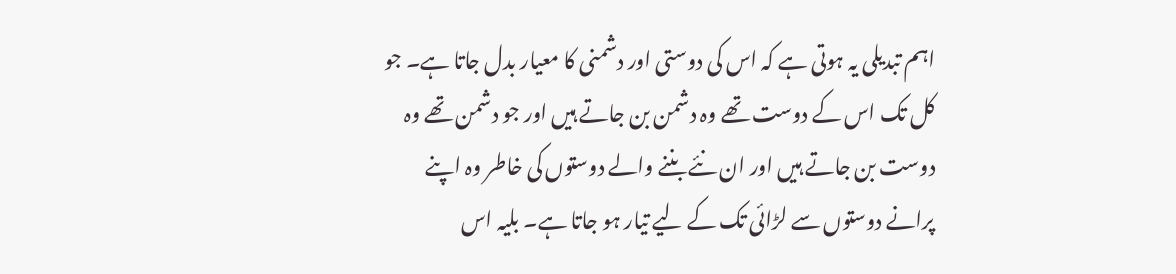اہم تبدیلی یہ ہوتی ہے کہ اس کی دوستی اور دشمنی کا معیار بدل جاتا ہے۔ جو کل تک اس کے دوست تھے وہ دشمن بن جاتے ہیں اور جو دشمن تھے وہ دوست بن جاتے ہیں اور ان نئے بننے والے دوستوں کی خاطر وہ اپنے پرانے دوستوں سے لڑائی تک کے لیے تیار ہو جاتا ہے۔ بلیہ اس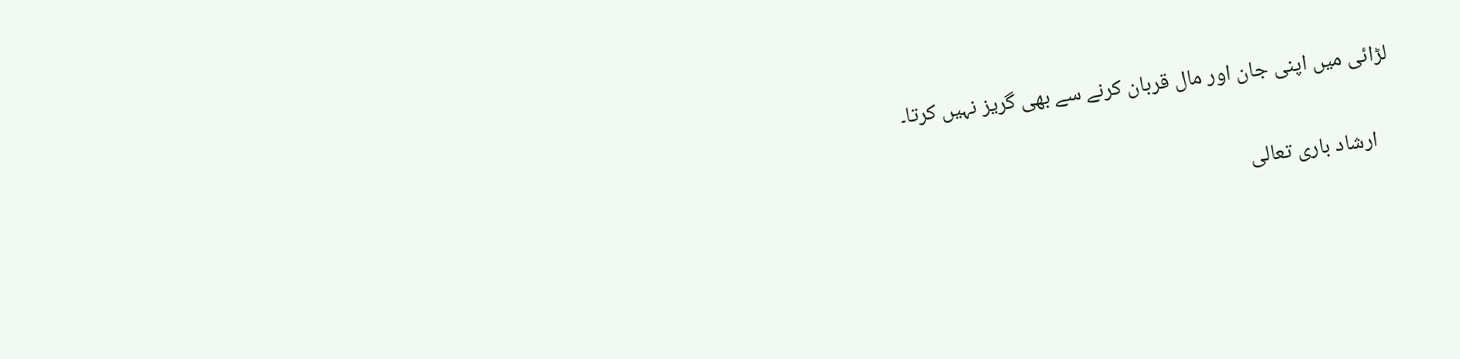لڑائی میں اپنی جان اور مال قربان کرنے سے بھی گریز نہیں کرتا۔

    ارشاد باری تعالی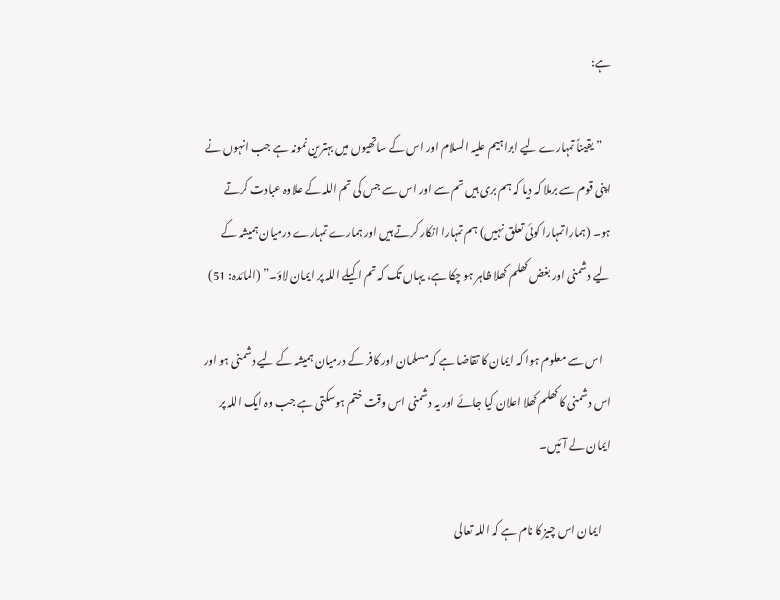ہے:

    ” یقیناً تمہارے لیے ابراہیم علیہ السلام اور اس کے ساتھیوں میں بہترین نمونہ ہے جب انہوں نے اپنی قوم سے برملا کہ دیا کہ ہم بری ہیں تم سے اور اس سے جس کی تم اللہ کے علاوہ عبادت کرتے ہو۔ (ہمارا تمہارا کوئی تعلق نہیں) ہم تمہارا انکار کرتے ہیں اور ہمارے تمہارے درمیان ہمیشہ کے لیے دشمنی اور بغض کھلم کھلا ظاہر ہو چکا ہے، یہاں تک کہ تم اکیلے اللہ پر ایمان لاؤ۔” (المائدہ: 51)

    اس سے معلوم ہوا کہ ایمان کا تقاضا ہے کہ مسلمان اور کافر کے درمیان ہمیشہ کے لیے دشمنی ہو اور اس دشمنی کا کھلم کھلا اعلان کیا جائے اور یہ دشمنی اس وقت ختم ہوسکتی ہے جب وہ ایک اللہ پر ایمان لے آئیں۔

    ایمان اس چیز کا نام ہے کہ اللہ تعالی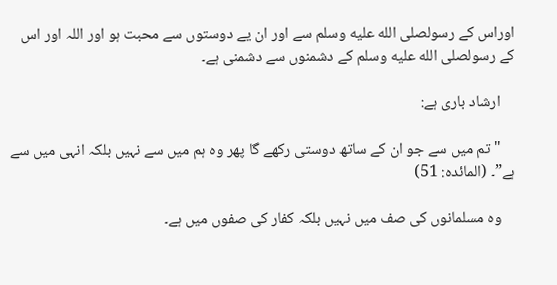اوراس کے رسولصلى الله عليه وسلم سے اور ان یے دوستوں سے محبت ہو اور اللہ اور اس کے رسولصلى الله عليه وسلم کے دشمنوں سے دشمنی ہے۔

    ارشاد باری ہے:

    "تم میں سے جو ان کے ساتھ دوستی رکھے گا پھر وہ ہم میں سے نہیں بلکہ انہی میں سے ہے”۔ (المائدہ: 51)

    وہ مسلمانوں کی صف میں نہیں بلکہ کفار کی صفوں میں ہے۔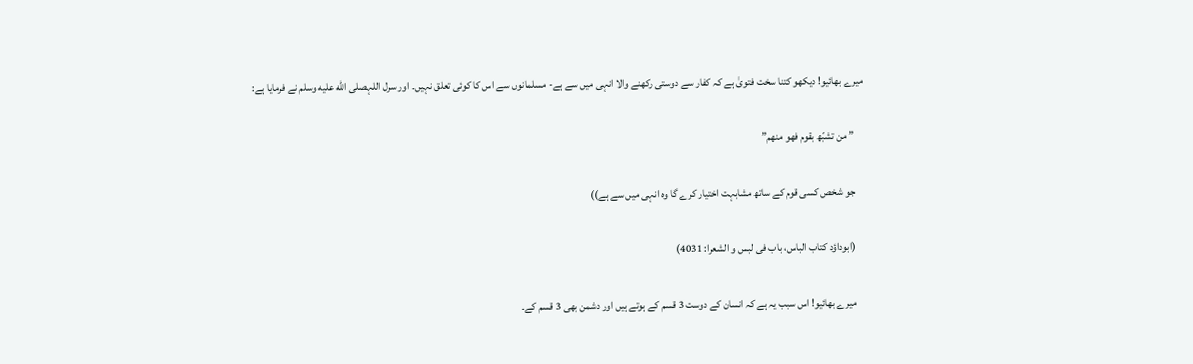میرے بھائیو! دیکھو کتنا سخت فتویٰ ہے کہ کفار سے دوستی رکھنے والا انہی میں سے ہے- مسلمانوں سے اس کا کوئی تعلق نہیں۔ اور سرل اللہصلى الله عليه وسلم نے فرمایا ہے:

    ” من تشبّھ بقوم فھو منھم”

    جو شخص کسی قوم کے ساتھ مشابہت اختیار کرے گا وہ انہی میں سے ہے))

    (ابوداؤد کتاب الباس، باب فی لبس و الشعرا: 4031)

    میرے بھائیو! اس سبب یہ ہے کہ انسان کے دوست 3 قسم کے ہوتے ہیں اور دشمن بھی 3 قسم کے۔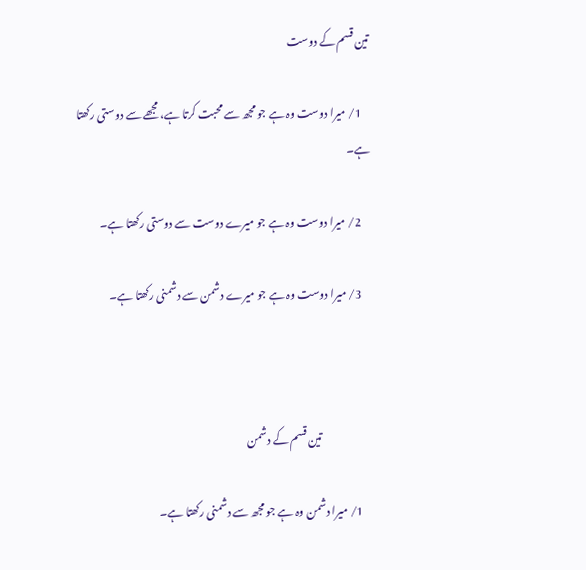تین قسم کے دوست

    1/ میرا دوست وہ ہے جو مجھ سے محبت کرتا ہے، مجھے سے دوستی رکھتا ہے۔

    2/ میرا دوست وہ ہے جو میرے دوست سے دوستی رکھتا ہے۔

    3/ میرا دوست وہ ہے جو میرے دشمن سے دشمنی رکھتا ہے۔



                       تین قسم کے دشمن

    1/ میرا دشمن وہ ہے جو مجھ سے دشمنی رکھتا ہے۔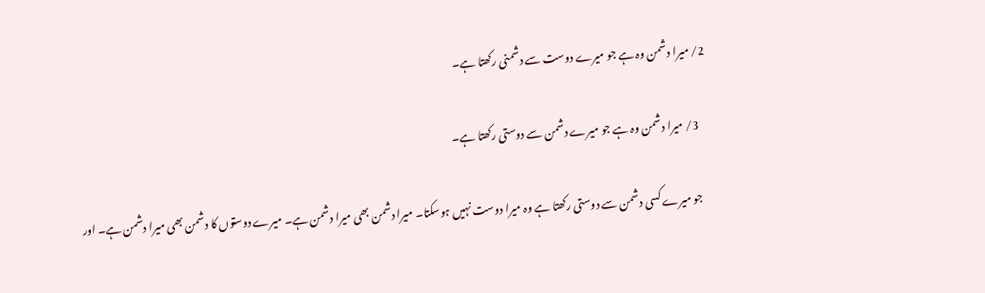2/ میرا دشمن وہ ہے جو میرے دوست سے دشمنی رکھتا ہے۔

    3/ میرا دشمن وہ ہے جو میرے دشمن سے دوستی رکھتا ہے۔

    جو میرے کسی دشمن سے دوستی رکھتا ہے وہ میرا دوست نہیں ہوسکتا۔ میرا دشمن بھی میرا دشمن ہے۔ میرے دوستوں کا دشمن بھی میرا دشمن ہے۔ اور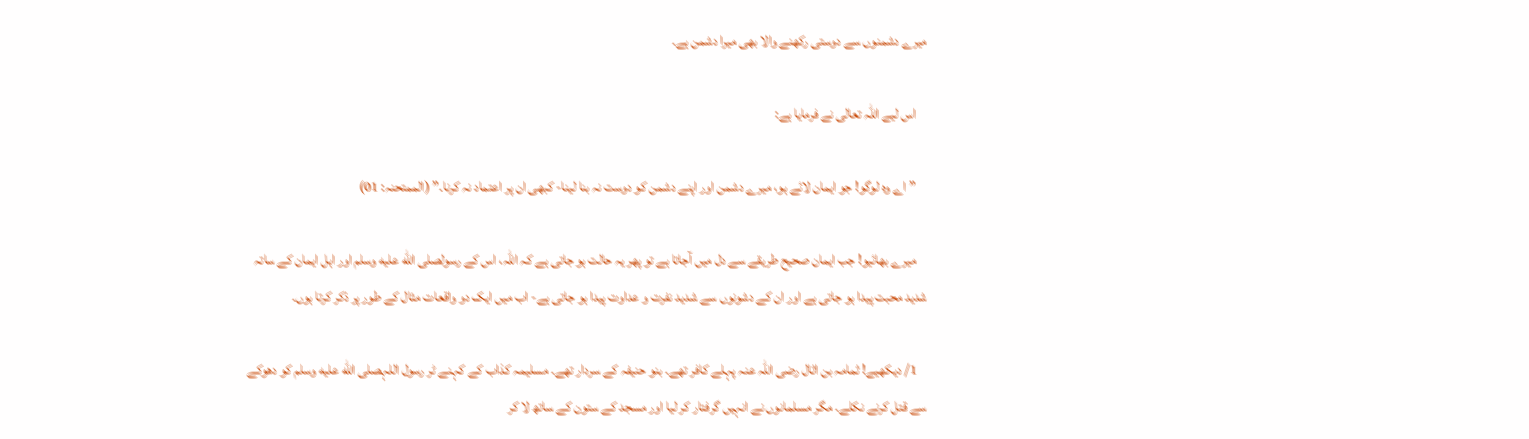میرے دشمنوں سے دوستی رکھنے والا بھی میرا دشمن ہے۔

    اس لیے اللہ تعالی نے فرمایا ہے:

    ” اے وہ لوگو! جو ایمان لائے ہو، میرے دشمن اور اپنے دشمن کو دوست نہ بنا لینا- کبھی ان پر اعتماد نہ کرنا۔” (الممتحنہ: 01)

    میرے بھائیو! جب ایمان صحیح طریقے سے دل میں آجاتا ہے تو پھر یہ حالت ہو جاتی ہے کہ اللہ، اس کے رسولصلى الله عليه وسلم اور اہل ایمان کے ساتہ شدید محبت پیدا ہو جاتی ہے اور ان کے دشونوں سے شدید نفرت و عداوت پیدا ہو جاتی ہے- اب میں ایک دو واقعات مثال کے طور پر ذکر کرتا ہوں۔

    1/ دیکھیے! ثمامہ بن اثال رضی اللہ عنہ پہلے کافر تھے۔ بنو حنیفہ کے سردار تھے۔ مسلیمہ کذاب کے کہنے ٹر رسول اللہصلى الله عليه وسلم کو دھوکے سے قتل کرنے نکلے۔ مگر مسلمانوں نے انہیں گرفتار کر لیا اور مسجد کے ستون کے ساتھ لا کر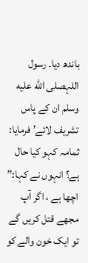باندھ دیا۔ رسول اللہصلى الله عليه وسلم ان کے پاس تشریف لائے’ فرمایا: ثمامہ کہو کیا حال ہے؟ انہوں نے کہا:” اچھا ہے ، اگر آپ مجھے قتل کریں گے تو ایک خون والے کو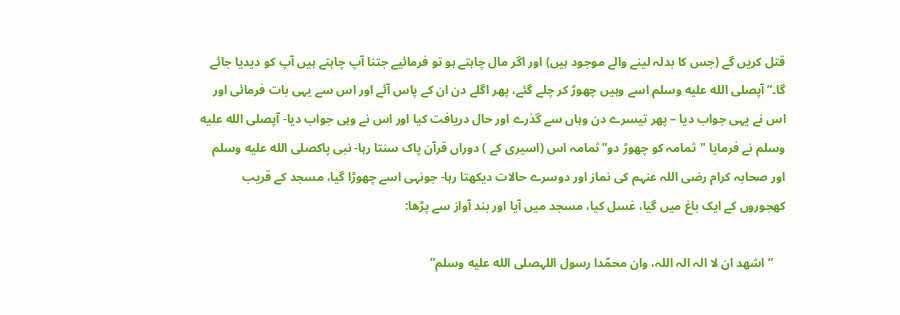قتل کریں گے (جس کا بدلہ لینے والے موجود ہیں) اور اگر مال چاہتے ہو تو فرمائیے جتنا آپ چاہتے ہیں آپ کو دیدیا جائے گا۔” آپصلى الله عليه وسلم اسے وہیں چھوڑ کر چلے گئے، پھر اگلے دن ان کے پاس آئے اور اس سے یہی بات فرمائی اور اس نے یہی جواب دیا – پھر تیسرے دن وہاں سے گذرے اور حال دریافت کیا اور اس نے وہی جواب دیا- آپصلى الله عليه وسلم نے فرمایا "ثمامہ کو چھوڑ دو” ثمامہ اس (اسیری کے ) دوراں قرآن پاک سنتا رہا- نبی پاکصلى الله عليه وسلم اور صحابہ کرام رضی اللہ عنہم کی نماز اور دوسرے حالات دیکھتا رہا- جونہی اسے چھوڑا گیا، مسجد کے قریب کھجوروں کے ایک باغ میں گیا، غسل کیا، مسجد میں آیا اور بند آواز سے پڑھا:

    ” اشھد ان لا الہ الہ اللہ، وان محمّدا رسول اللہصلى الله عليه وسلم”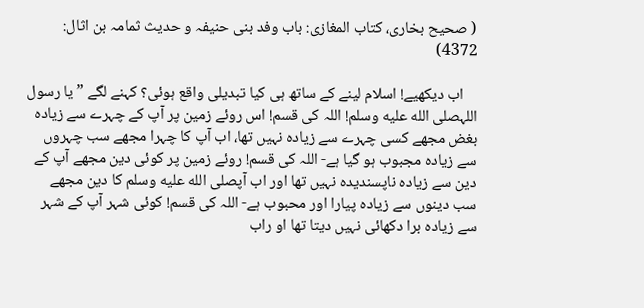( صحیح بخاری، کتاب المغازی: باب وفد بنی حنیفہ و حدیث ثمامہ بن اثال: 4372)

    اب دیکھیے! اسلام لینے کے ساتھ ہی کیا تبدیلی واقع ہوئی؟ کہنے لگے ” یا رسول اللہصلى الله عليه وسلم! اللہ کی قسم! اس روئے زمین پر آپ کے چہرے سے زیادہ بغض مجھے کسی چہرے سے زیادہ نہیں تھا، اب آپ کا چہرا مجھے سب چہروں سے زیادہ مجبوب ہو گیا ہے- اللہ کی قسم! روئے زمین پر کوئی دین مجھے آپ کے دین سے زیادہ ناپسندیدہ نہیں تھا اور اب آپصلى الله عليه وسلم کا دین مجھے سب دینوں سے زیادہ پیارا اور محبوب ہے- اللہ کی قسم! کوئی شہر آپ کے شہر سے زیادہ برا دکھائی نہیں دیتا تھا او راب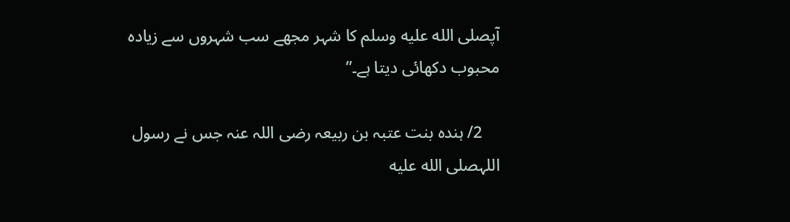آپصلى الله عليه وسلم کا شہر مجھے سب شہروں سے زیادہ محبوب دکھائی دیتا ہے۔”

    2/ ہندہ بنت عتبہ بن ربیعہ رضی اللہ عنہ جس نے رسول اللہصلى الله عليه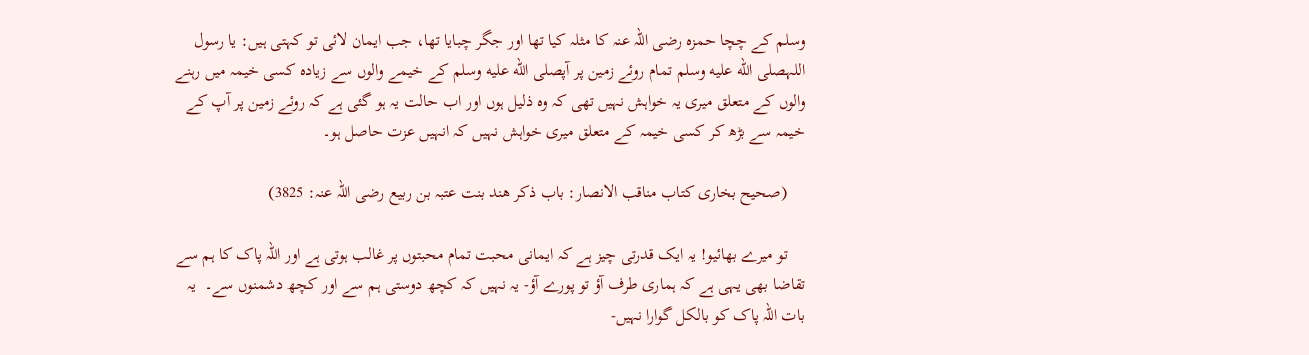وسلم کے چچا حمزہ رضی اللہ عنہ کا مثلہ کیا تھا اور جگر چبایا تھا، جب ایمان لائی تو کہتی ہیں: یا رسول اللہصلى الله عليه وسلم تمام روئے زمین پر آپصلى الله عليه وسلم کے خیمے والوں سے زیادہ کسی خیمہ میں رہنے والوں کے متعلق میری یہ خواہش نہیں تھی کہ وہ ذلیل ہوں اور اب حالت یہ ہو گئی ہے کہ روئے زمین پر آپ کے خیمہ سے بڑھ کر کسی خیمہ کے متعلق میری خواہش نہیں کہ انہیں عزت حاصل ہو۔

    (صحیح بخاری کتاب مناقب الانصار: باب ذکر ھند بنت عتبہ بن ربیع رضی اللہ عنہ: 3825)

    تو میرے بھائیو! یہ ایک قدرتی چیز ہے کہ ایمانی محبت تمام محبتوں پر غالب ہوتی ہے اور اللہ پاک کا ہم سے تقاضا بھی یہی ہے کہ ہماری طرف آؤ تو پورے آؤ- یہ نہیں کہ کچھ دوستی ہم سے اور کچھ دشمنوں سے۔  یہ بات اللہ پاک کو بالکل گوارا نہیں-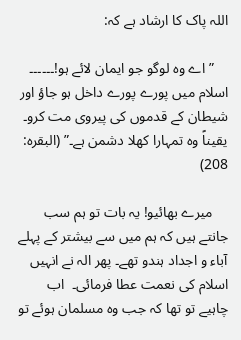اللہ پاک کا ارشاد ہے کہ:

    ” اے وہ لوگو جو ایمان لائے ہو!۔۔۔۔۔۔ اسلام میں پورے پورے داخل ہو جاؤ اور شیطان کے قدموں کی پیروی مت کرو۔ یقیناً وہ تمہارا کھلا دشمن ہے۔” (البقرہ: 208)

    میرے بھائیو! یہ بات تو ہم سب جانتے ہیں کہ ہم میں سے بیشتر کے پہلے آباء و اجداد ہندو تھے۔ پھر الہ نے انہیں اسلام کی نعمت عطا فرمائی۔  اب چاہیے تو تھا کہ جب وہ مسلمان ہوئے تو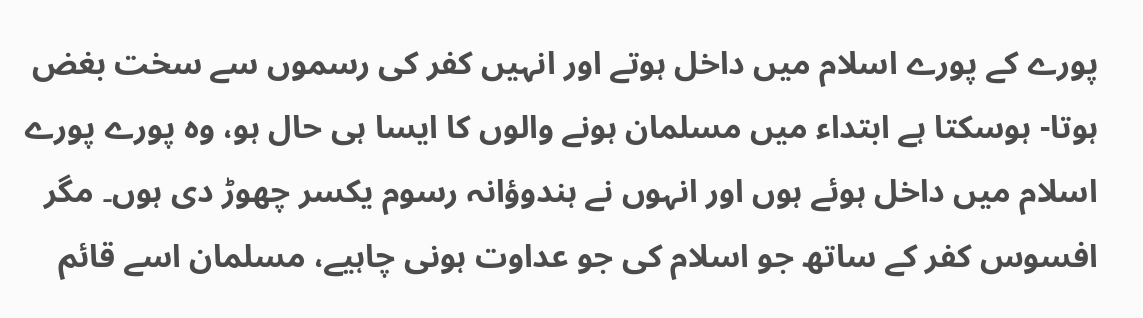پورے کے پورے اسلام میں داخل ہوتے اور انہیں کفر کی رسموں سے سخت بغض ہوتا- ہوسکتا ہے ابتداء میں مسلمان ہونے والوں کا ایسا ہی حال ہو، وہ پورے پورے اسلام میں داخل ہوئے ہوں اور انہوں نے ہندوؤانہ رسوم یکسر چھوڑ دی ہوں۔ مگر افسوس کفر کے ساتھ جو اسلام کی جو عداوت ہونی چاہیے، مسلمان اسے قائم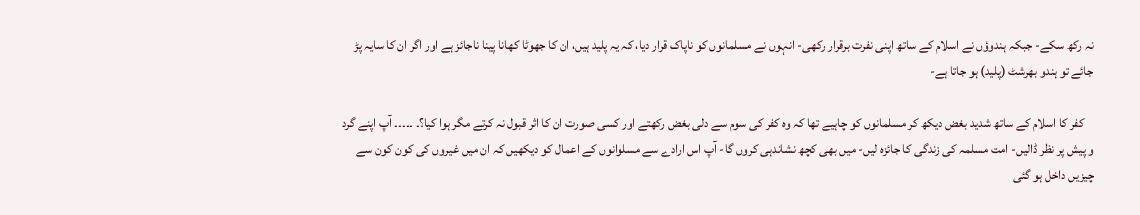نہ رکھ سکے- جبکہ ہندوؤں نے اسلام کے ساتھ اپنی نفرت برقرار رکھی- انہوں نے مسلمانوں کو ناپاک قرار دیا، کہ یہ پلید ہیں، ان کا جھوٹا کھانا پینا ناجائز ہے اور اگر ان کا سایہ پڑ جائے تو ہندو بھرشٹ (پلید) ہو جاتا ہے-

    کفر کا اسلام کے ساتھ شدید بغض دیکھ کر مسلمانوں کو چاہیے تھا کہ وہ کفر کی سوم سے دلی بغض رکھتے اور کسی صورت ان کا اثر قبول نہ کرتے مگر ہوا کیا؟۔ ۔۔۔۔۔ آپ اپنے گرد و پیش پر نظر ڈالیں- امت مسلمہ کی زندگی کا جائزہ لیں- میں بھی کچھ نشاندہی کروں گا- آپ اس ارادے سے مسلوانوں کے اعمال کو دیکھیں کہ ان میں غیروں کی کون کون سے چیزیں داخل ہو گئی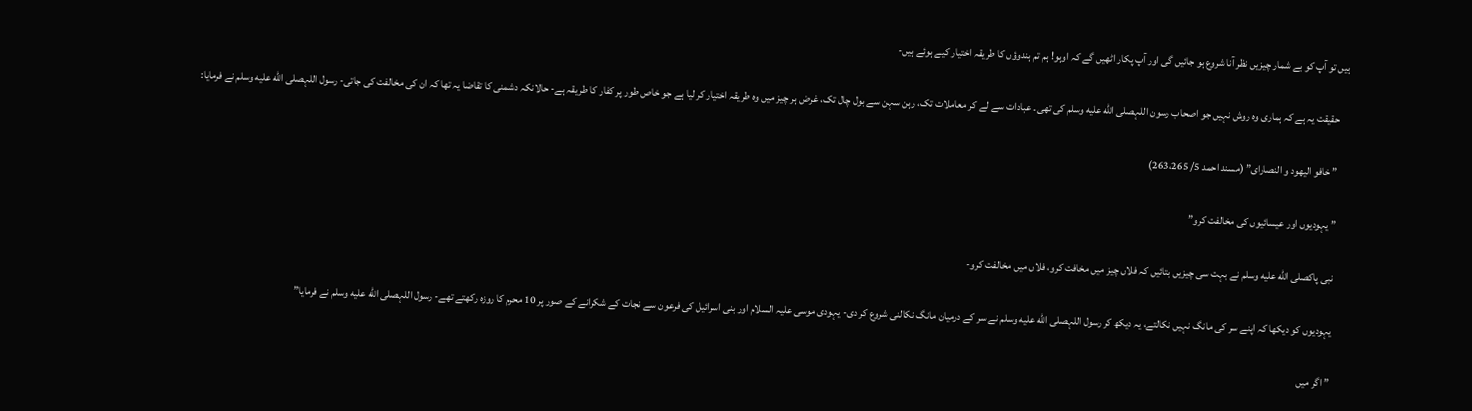ہیں تو آپ کو بے شمار چیزیں نظر آنا شروع ہو جائیں گی اور آپ پکار اٹھیں گے کہ اوہو! ہم تم ہندوؤں کا طریقہ اختیار کیے ہوئے ہیں-

    حقیقت یہ ہے کہ ہماری وہ روش نہیں جو اصحاب رسون اللہصلى الله عليه وسلم کی تھی۔ عبادات سے لے کر معاملات تک، رہن سہن سے بول چال تک، غرض ہر چیز میں وہ طریقہ اختیار کر لیا ہے جو خاص طور پر کفار کا طریقہ ہے- حالانکہ دشمنی کا تقاضا یہ تھا کہ ان کی مخالفت کی جاتی- رسول اللہصلى الله عليه وسلم نے فرمایا:

    ” خافو الیھود و النصارای” (مسند احمد 5/ 263،265)

    ” یہودیوں اور عیسائیوں کی مخالفت کرو”

    نبی پاکصلى الله عليه وسلم نے بہت سی چیزیں بتائیں کہ فلاں چیز میں مخافت کرو، فلاں میں مخالفت کرو-

    یہودیوں کو دیکھا کہ اپنے سر کی مانگ نہیں نکالتے، یہ دیکھ کر رسول اللہصلى الله عليه وسلم نے سر کے درمیان مانگ نکالنی شروع کر دی- یہودی موسی علیہ السلام اور بنی اسرائیل کی فرعون سے نجات کے شکرانے کے صور پر 10 محرم کا روزہ رکھتے تھے- رسول اللہصلى الله عليه وسلم نے فرمایا”

    ” اگر میں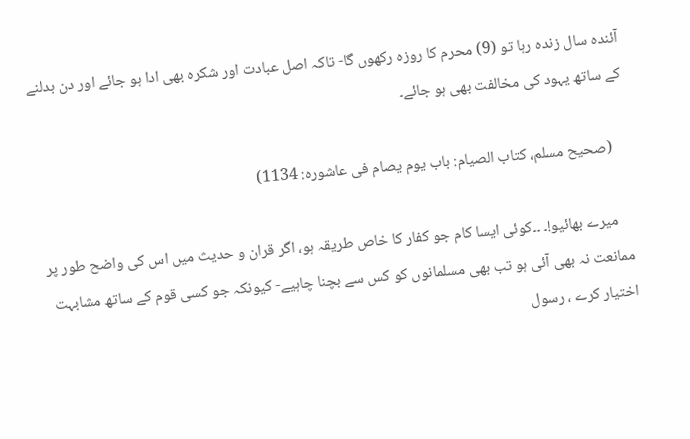آئندہ سال زندہ رہا تو (9) محرم کا روزہ رکھوں گا- تاکہ اصل عبادت اور شکرہ بھی ادا ہو جائے اور دن بدلنے کے ساتھ یہود کی مخالفت بھی ہو جائے۔

    (صحیح مسلم، کتاب الصیام: باب یوم یصام فی عاشورہ: 1134)

    میرے بھائیو!۔ ۔۔کوئی ایسا کام جو کفار کا خاص طریقہ ہو، اگر قران و حدیث میں اس کی واضح طور پر ممانعت نہ بھی آئی ہو تب بھی مسلمانوں کو کس سے بچنا چاہیے- کیونکہ جو کسی قوم کے ساتھ مشابہت اختیار کرے ، رسول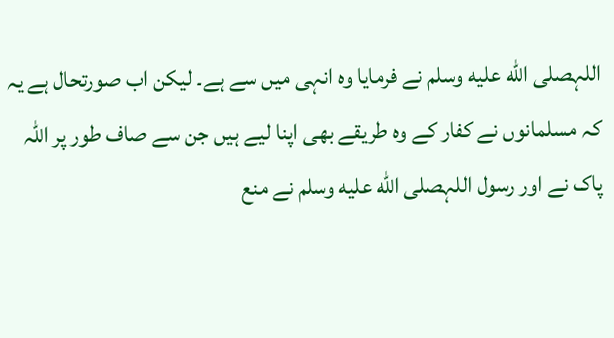اللہصلى الله عليه وسلم نے فرمایا وہ انہی میں سے ہے۔ لیکن اب صورتحال ہے یہ کہ مسلمانوں نے کفار کے وہ طریقے بھی اپنا لیے ہیں جن سے صاف طور پر اللہ پاک نے اور رسول اللہصلى الله عليه وسلم نے منع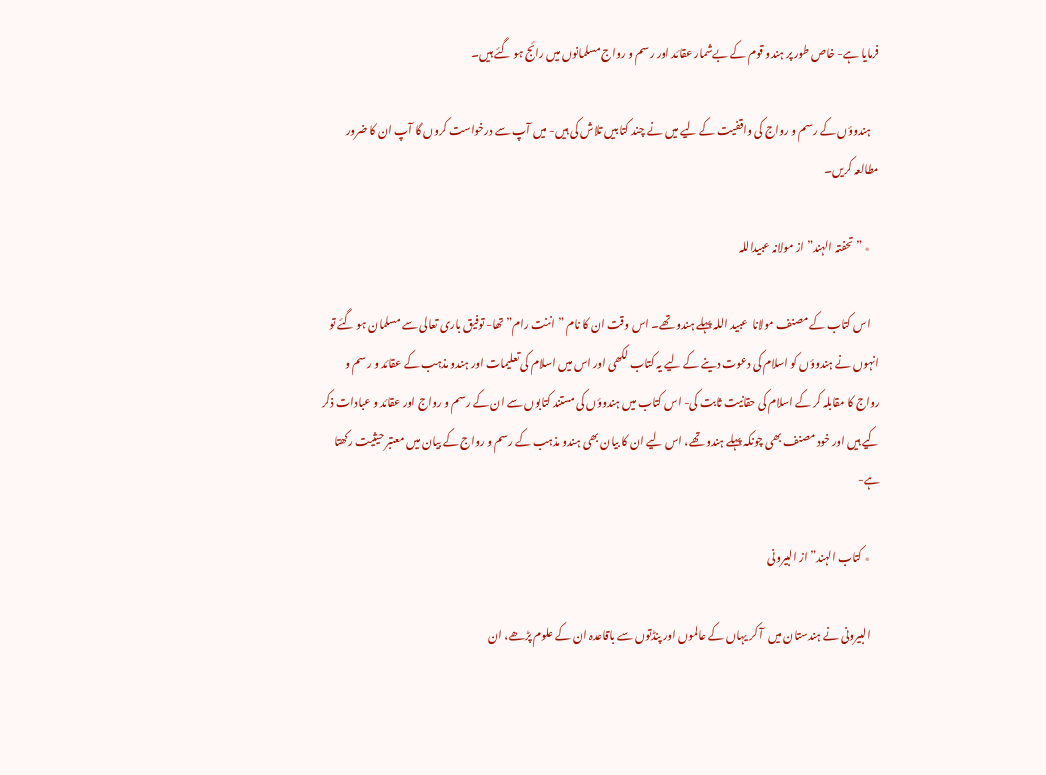فرمایا ہے- خاص طور پر ہندو قوم کے بےشمار عقائد اور رسم و رواج مسلمانوں میں رائج ہو گئے ہیں۔

    ہندوؤں کے رسم و رواج کی واقفیت کے لیے میں نے چند کتابیں تلاش کی ہیں- میں آپ سے درخواست کروں گا آپ ان کا ضرور مطالعہ کریں۔

    ٭ ” تحفتہ الہند” از مولانہ عبیداللہ

    اس کتاب کے مصنف مولانا  عبید اللہ پہلے ہندو تھے۔ اس وقت ان کا نام ” اننت رام” تھا- توفیق باری تعالی سے مسلمان ہو گئے تو انہوں نے ہندوؤں کو اسلام کی دعوت دینے کے لیے یہ کتاب لکھی اور اس میں اسلام کی تعلیمات اور ہندو مذہب کے عقائد و رسم و رواج کا مقابلہ کر کے اسلام کی حقانیت ثابت کی- اس کتاب میں ہندوؤں کی مستند کتابوں سے ان کے رسم و رواج اور عقائد و عبادات ذکر کیے ہیں اور خود مصنف بھی چونکہ پہلے ہندو تھے، اس لیے ان کا بیان بھی ہندو مذہب کے رسم و رواج کے بیان میں معتبر حیثیت رکھتا ہے-

    ٭ کتاب الہند” از البیرونی

    البیرونی نے ہندستان میں  آ کر یہاں کے عالموں اور پنڈتوں سے باقاعدہ ان کے علوم پڑھے، ان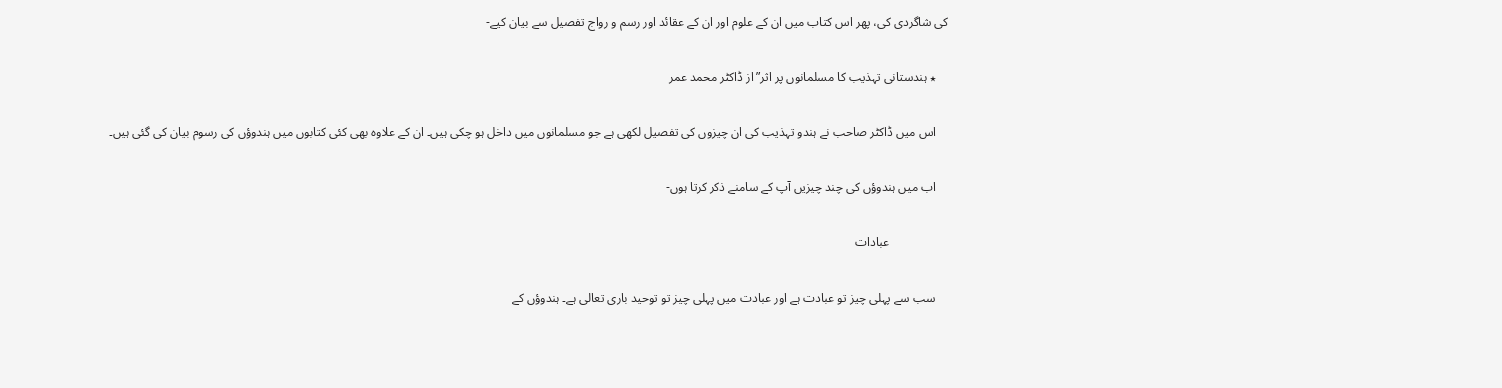کی شاگردی کی، پھر اس کتاب میں ان کے علوم اور ان کے عقائد اور رسم و رواج تفصیل سے بیان کیے-

    ٭ ہندستانی تہذیب کا مسلمانوں پر اثر” از ڈاکٹر محمد عمر

    اس میں ڈاکٹر صاحب نے ہندو تہذیب کی ان چیزوں کی تفصیل لکھی ہے جو مسلمانوں میں داخل ہو چکی ہیں۔ ان کے علاوہ بھی کئی کتابوں میں ہندوؤں کی رسوم بیان کی گئی ہیں۔

    اب میں ہندوؤں کی چند چیزیں آپ کے سامنے ذکر کرتا ہوں-

                   عبادات

    سب سے پہلی چیز تو عبادت ہے اور عبادت میں پہلی چیز تو توحید باری تعالی ہے۔ ہندوؤں کے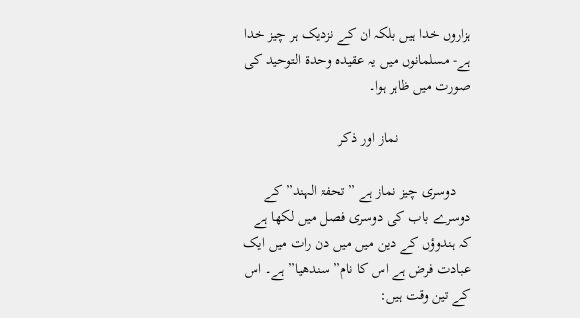ہزاروں خدا ہیں بلکہ ان کے نزدیک ہر چیز خدا ہے- مسلمانوں میں یہ عقیدہ وحدۃ التوحید کی صورت میں ظاہر ہوا۔

                   نماز اور ذکر

    دوسری چیز نماز ہے ” تحفۃ الہند” کے دوسرے باب کی دوسری فصل میں لکھا ہے کہ ہندوؤں کے دین میں میں دن رات میں ایک عبادت فرض ہے اس کا نام” سندھیا” ہے۔ اس کے تین وقت ہیں: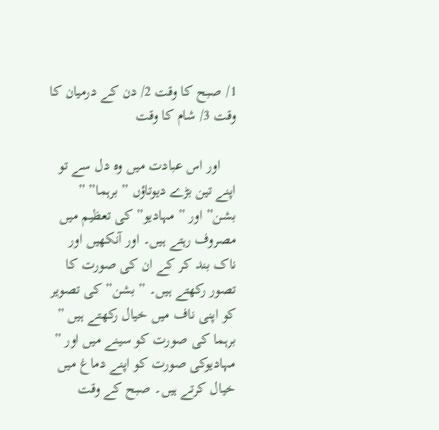1/ صبح کا وقت 2/ دن کے درمیان کا وقت 3/ شام کا وقت

    اور اس عبادت میں وہ دل سے تو اپنے تین بڑے دیوتاؤں ” برہما” ” بشن” اور ” مہادیو” کی تعظیم میں مصروف رہتے ہیں۔ اور آنکھیں اور ناک بند کر کے ان کی صورت کا تصور رکھتے ہیں۔ ” بشن” کی تصویر کو اپنی ناف میں خیال رکھتے ہیں ” برہما کی صورت کو سینے میں اور ” مہادیوکی صورت کو اپنے دماغ میں خیال کرتے ہیں۔ صبح کے وقت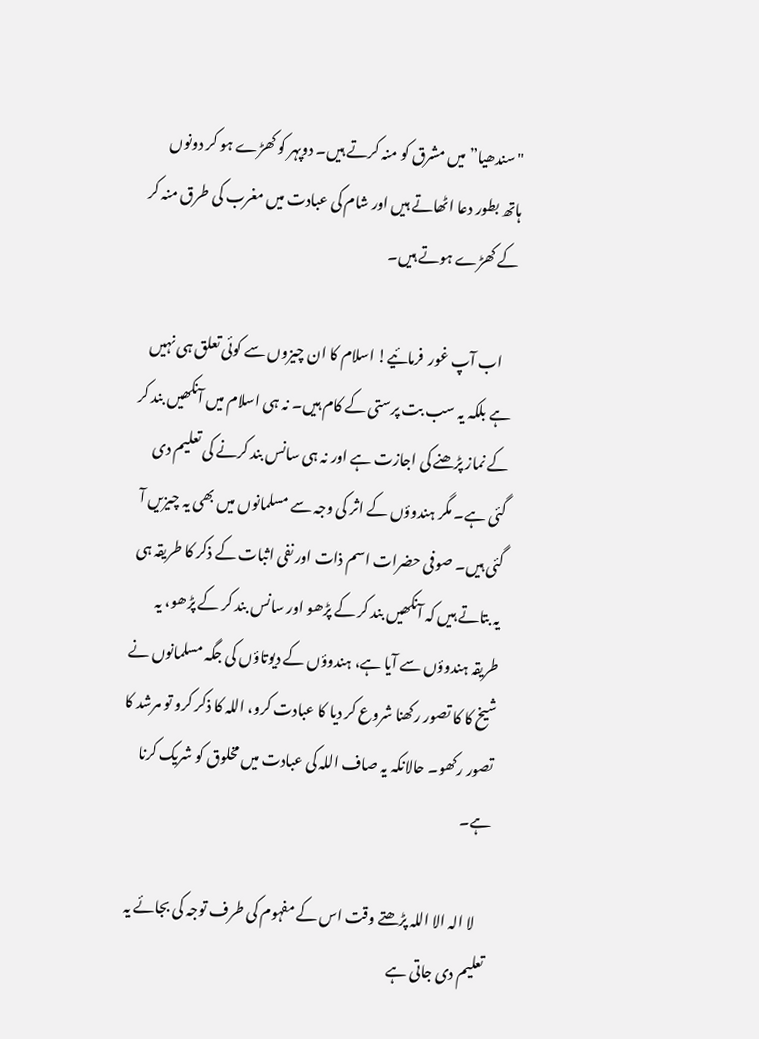"سندھیا” میں مشرق کو منہ کرتے ہیں۔ دوپہر کو کھڑے ہو کر دونوں ہاتھ بطور دعا اٹھاتے ہیں اور شام کی عبادت میں مغرب کی طرق منہ کر کے کھڑے ہوتے ہیں۔

    اب آپ غور  فرمائیے! اسلام کا ان چیزوں سے کوئی تعلق ہی نہیں ہے بلکہ یہ سب بت پرستی کے کام ہیں۔ نہ ہی اسلام میں آنکھیں بند کر کے نماز پڑھنے کی اجازت ہے اور نہ ہی سانس بند کرنے کی تعلیم دی گئی ہے۔ مگر ہندوؤں کے اثر کی وجہ سے مسلمانوں میں بھی یہ چیزیں آ گئی ہیں۔ صوفی حضرات اسم ذات اور نفی اثبات کے ذکر کا طریقہ ہی یہ بتاتے ہیں کہ آنکھیں بند کر کے پڑھو اور سانس بند کر کے پڑھو، یہ طریقہ ہندوؤں سے آیا ہے، ہندوؤں کے دیوتاؤں کی جگہ مسلمانوں نے شیخ کا کا تصور رکھنا شروع کر دیا کا عبادت کرو، اللہ کا ذکر کرو تو مرشد کا تصور رکھو۔ حالانکہ یہ صاف اللہ کی عبادت میں مخلوق کو شریک کرنا ہے۔

    لا الہ الا اللہ پڑھتے وقت اس کے مفہوم کی طرف توجہ کی بجائے یہ تعلیم دی جاتی ہے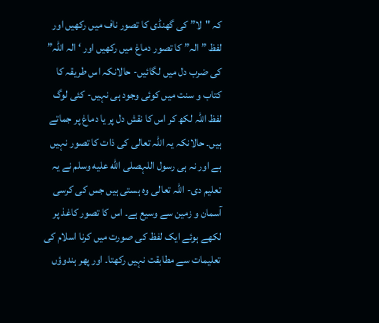کہ "لا” کی گھنڈی کا تصور ناف میں رکھیں اور لفظ ” الہ” کا تصور دماغ میں رکھیں اور ‘ الہ اللہ” کی ضرب دل میں لگائیں- حالانکہ اس طریقہ کا کتاب و سنت میں کوئی وجود ہی نہیں- کئی لوگ لفظ اللہ لکھ کر اس کا نقش دل پر یا دماغ پر جماتے ہیں۔ حالانکہ یہ اللہ تعالی کی ذات کا تصور نہیں ہے اور نہ ہی رسول اللہصلى الله عليه وسلم نے یہ تعلیم دی- اللہ تعالی وہ ہستی ہیں جس کی کرسی آسمان و زمین سے وسیع ہے۔ اس کا تصور کاغذ پر لکھے ہوئے ایک لفظ کی صورت میں کرنا اسلام کی تعلیمات سے مطابقت نہیں رکھتا۔ اور پھر ہندوؤں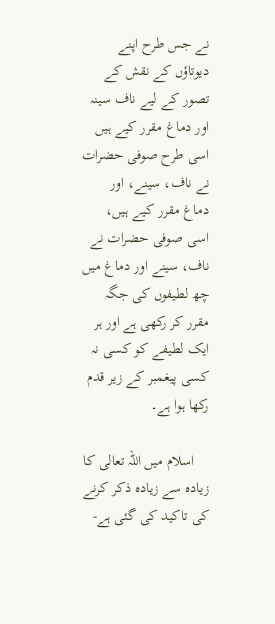نے جس طرح اپنے دیوتاؤں کے نقش کے تصور کے لیے ناف سینہ اور دماغ مقرر کیے ہیں اسی طرح صوفی حضرات نے ناف، سینے، اور دماغ مقرر کیے ہیں، اسی صوفی حضرات نے ناف، سینے اور دماغ میں چھ لطیفوں کی جگہ مقرر کر رکھی ہے اور ہر ایک لطیفے کو کسی نہ کسی پیغمبر کے زیر قدم رکھا ہوا ہے۔

    اسلام میں اللہ تعالی کا زیادہ سے زیادہ ذکر کرنے کی تاکید کی گئی ہے-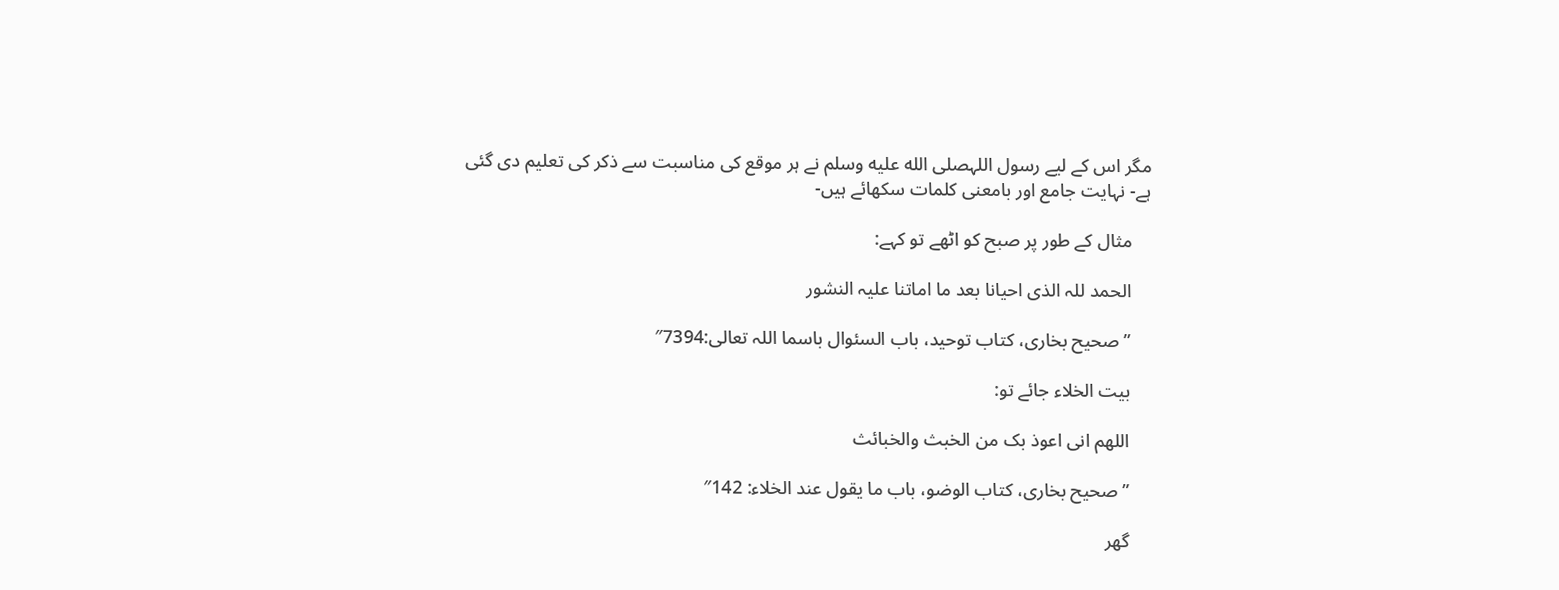مگر اس کے لیے رسول اللہصلى الله عليه وسلم نے ہر موقع کی مناسبت سے ذکر کی تعلیم دی گئی ہے- نہایت جامع اور بامعنی کلمات سکھائے ہیں-

    مثال کے طور پر صبح کو اٹھے تو کہے:

    الحمد للہ الذی احیانا بعد ما اماتنا علیہ النشور

    ” صحیح بخاری، کتاب توحید، باب السئوال باسما اللہ تعالی:7394″

    بیت الخلاء جائے تو:

    اللھم انی اعوذ بک من الخبث والخبائث

    ” صحیح بخاری، کتاب الوضو، باب ما یقول عند الخلاء: 142″

    گھر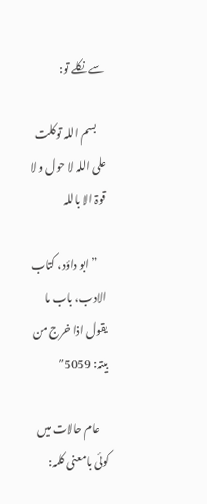سے نکلے تو:

    بسم اللہ توکلت علی اللہ لا حول و لا قوۃ الا باللہ

    ” ابو داؤد، کتاب الادب، باب ما یقول اذا خرج من بیتہ: 5059″

    عام حالات میں کوئی بامعنی کلمہ: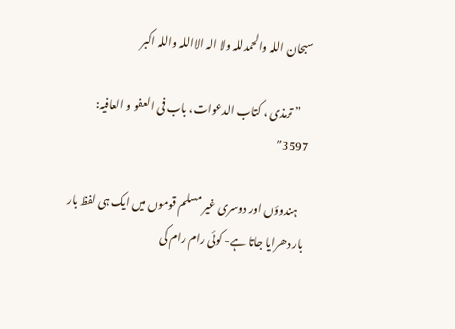سبحان اللہ والحمدللہ ولا الہ الااللہ واللہ اکبر

    ” ترمذی ، کتاب الدعوات، باب فی العفو و العافیہ: 3597″

    ہندوؤں اور دوسری غیر مسلم قوموں میں ایک ہی لفظ بار بار دھرایا جاتا ہے- کوئی رام رام کی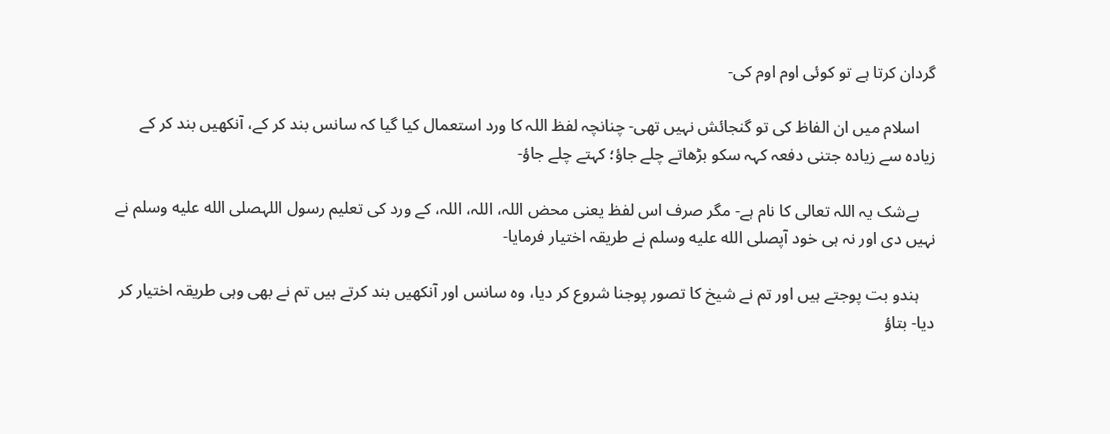گردان کرتا ہے تو کوئی اوم اوم کی-

    اسلام میں ان الفاظ کی تو گنجائش نہیں تھی- چنانچہ لفظ اللہ کا ورد استعمال کیا گیا کہ سانس بند کر کے، آنکھیں بند کر کے زیادہ سے زیادہ جتنی دفعہ کہہ سکو بڑھاتے چلے جاؤ؛ کہتے چلے جاؤ-

    بےشک یہ اللہ تعالی کا نام ہے- مگر صرف اس لفظ یعنی محض اللہ، اللہ، اللہ، کے ورد کی تعلیم رسول اللہصلى الله عليه وسلم نے نہیں دی اور نہ ہی خود آپصلى الله عليه وسلم نے طریقہ اختیار فرمایا-

    ہندو بت پوجتے ہیں اور تم نے شیخ کا تصور پوجنا شروع کر دیا، وہ سانس اور آنکھیں بند کرتے ہیں تم نے بھی وہی طریقہ اختیار کر دیا- بتاؤ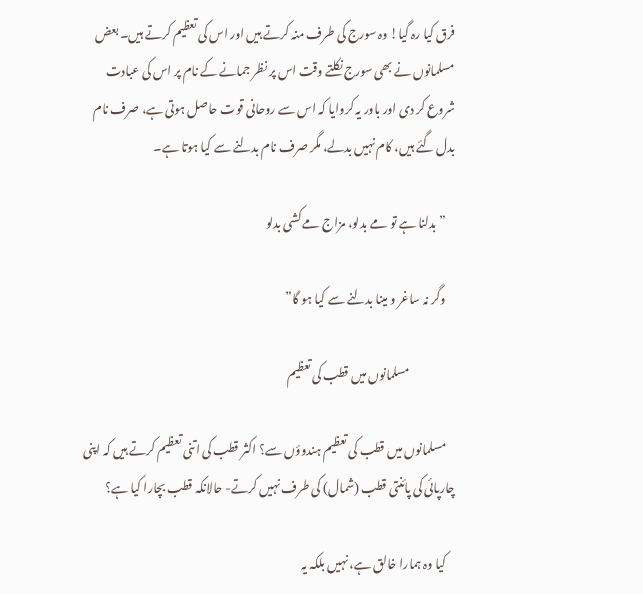فرق کیا رہ گیا! وہ سورج کی طرف منہ کرتے ہیں اور اس کی تعظیم کرتے ہیں۔ بعض مسلمانوں نے بھی سورج نکلتے وقت اس پر نظر جمانے کے نام پر اس کی عبادت شروع کر دی اور باور یہ کروایا کہ اس سے روحانی قوت حاصل ہوتی ہے، صرف نام بدل گئے ہیں، کام نہیں بدلے، مگر صرف نام بدلنے سے کیا ہوتا ہے۔

    ” بدلنا ہے تو مے بدلو، مزاج مے کشی بدلو

    وگر نہ ساغر و مینا بدلنے سے کیا ہو گا”

                   مسلمانوں میں قطب کی تعظیم

    مسلمانوں میں قطب کی تعظیم ہندوؤں سے؟ اکثر قطب کی اتنی تعظیم کرتے ہیں کہ اپنی چارپائی کی پائنتی قطب (شمال) کی طرف نہیں کرتے- حالانکہ قطب بچارا کیا ہے؟

    کیا وہ ہمارا خالق ہے، نہیں بلکہ یہ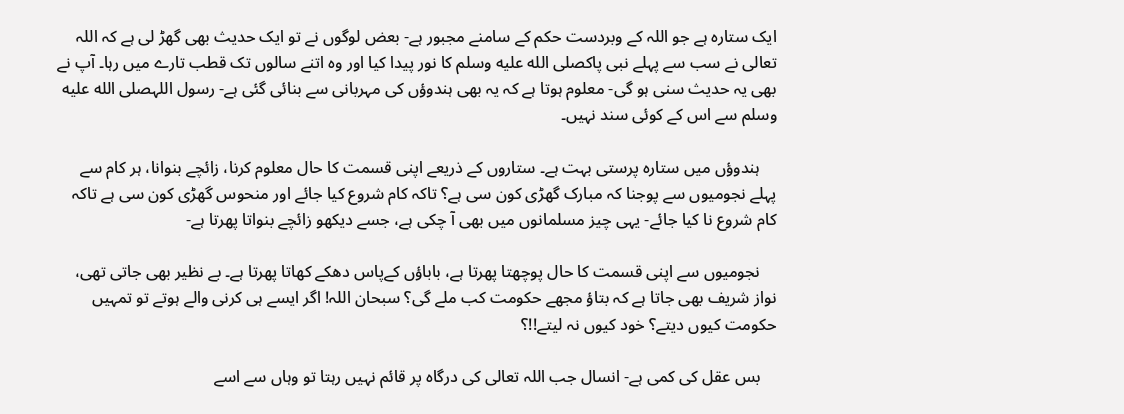ایک ستارہ ہے جو اللہ کے وبردست حکم کے سامنے مجبور ہے- بعض لوگوں نے تو ایک حدیث بھی گھڑ لی ہے کہ اللہ تعالی نے سب سے پہلے نبی پاکصلى الله عليه وسلم کا نور پیدا کیا اور وہ اتنے سالوں تک قطب تارے میں رہا۔ آپ نے بھی یہ حدیث سنی ہو گی- معلوم ہوتا ہے کہ یہ بھی ہندوؤں کی مہربانی سے بنائی گئی ہے- رسول اللہصلى الله عليه وسلم سے اس کے کوئی سند نہیں۔

    ہندوؤں میں ستارہ پرستی بہت ہے۔ ستاروں کے ذریعے اپنی قسمت کا حال معلوم کرنا، زائچے بنوانا، ہر کام سے پہلے نجومیوں سے پوجنا کہ مبارک گھڑی کون سی ہے؟ تاکہ کام شروع کیا جائے اور منحوس گھڑی کون سی ہے تاکہ کام شروع نا کیا جائے- یہی چیز مسلمانوں میں بھی آ چکی ہے، جسے دیکھو زائچے بنواتا پھرتا ہے-

    نجومیوں سے اپنی قسمت کا حال پوچھتا پھرتا ہے، باباؤں کےپاس دھکے کھاتا پھرتا ہے۔ بے نظیر بھی جاتی تھی، نواز شریف بھی جاتا ہے کہ بتاؤ مجھے حکومت کب ملے گی؟ سبحان اللہ! اگر ایسے ہی کرنی والے ہوتے تو تمہیں حکومت کیوں دیتے؟ خود کیوں نہ لیتے!!؟

    بس عقل کی کمی ہے- انسال جب اللہ تعالی کی درگاہ پر قائم نہیں رہتا تو وہاں سے اسے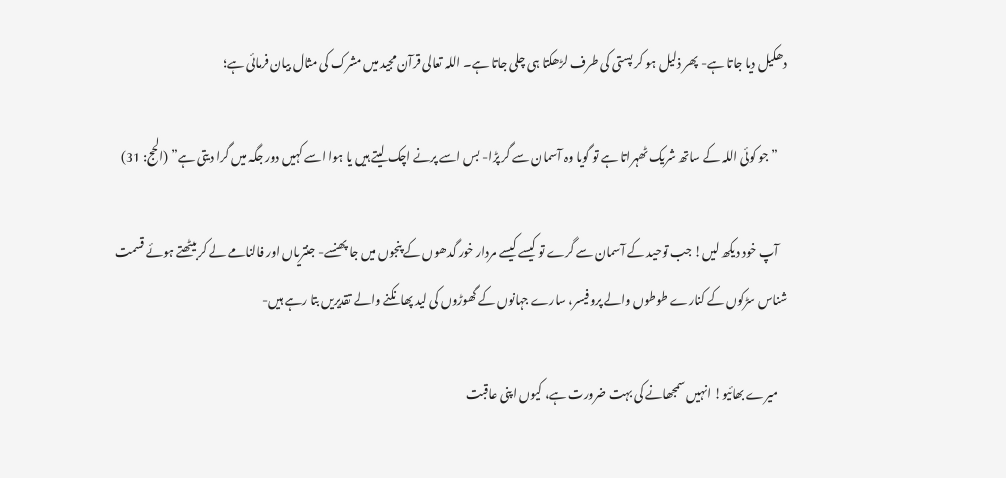دھکیل دیا جاتا ہے- پھر ذلیل ہو کر پستی کی طرف لڑھکتا ہی چلی جاتا ہے۔ اللہ تعالی قرآن مجید میں مشرک کی مثال بیان فرمائی ہے؛

    ” جو کوئی اللہ کے ساتھ شریک ٹھہراتا ہے تو گویا وہ آسمان سے گر پڑا- بس اسے پرنے اچک لیتے ہیں یا ہوا اسے کہیں دور جگہ میں گرا دیتی ہے” (الحج: 31)

    آپ خود دیکھ لیں! جب توحید کے آسمان سے گرے تو کیسے کیسے مردار خور گدھوں کے پنجوں میں جا پھنسے- جنتریاں اور فالنامے لے کر بیٹھتے ہوئے قسمت شناس سڑکوں کے کنارے طوطوں والے پروفیسر، سارے جہانوں کے گھوڑوں کی لید پھانکنے والے تقدیریں بتا رہے ہیں-

    میرے بھائیو! انہیں سمجھانے کی بہت ضرورت ہے، کیوں اپنی عاقبت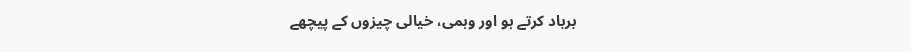برباد کرتے ہو اور وہمی، خیالی چیزوں کے پیچھے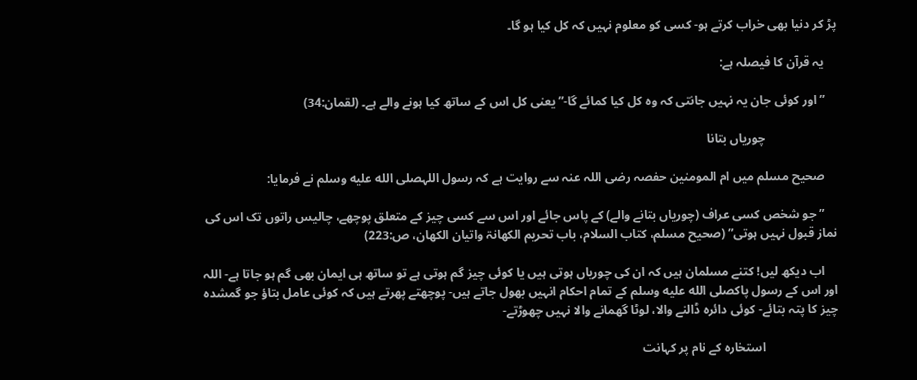پڑ کر دنیا بھی خراب کرتے ہو- کسی کو معلوم نہیں کہ کل کیا ہو گا۔

    یہ قرآن کا فیصلہ ہے:

    ” اور کوئی جان یہ نہیں جانتی کہ وہ کل کیا کمائے گا-” یعنی کل اس کے ساتھ کیا ہونے والے ہے۔ (لقمان:34)

                       چوریاں بتانا

    صحیح مسلم میں ام المومنین حفصہ رضی اللہ عنہ سے روایت ہے کہ رسول اللہصلى الله عليه وسلم نے فرمایا:

    ” جو شخص کسی عراف (چوریاں بتانے والے) کے پاس جائے اور اس سے کسی چیز کے متعلق پوچھے، چالیس راتوں تک اس کی نماز قبول نہیں ہوتی” (صحیح مسلم، کتاب السلام، باب تحریم الکھانۃ واتیان الکھان، ص:223)

    اب دیکھ لیں! کتنے مسلمان ہیں کہ ان کی چوریاں ہوتی ہیں یا کوئی چیز گم ہوتی ہے تو ساتھ ہی ایمان بھی گم ہو جاتا ہے- اللہ اور اس کے رسول پاکصلى الله عليه وسلم کے تمام احکام انہیں بھول جاتے ہیں- پوچھتے پھرتے ہیں کہ کوئی عامل بتاؤ جو گمشدہ چیز کا پتہ بتائے- کوئی دائرہ ڈالنے والا، لوٹا گھمانے والا نہیں چھوڑتے-

                       استخارہ کے نام پر کہانت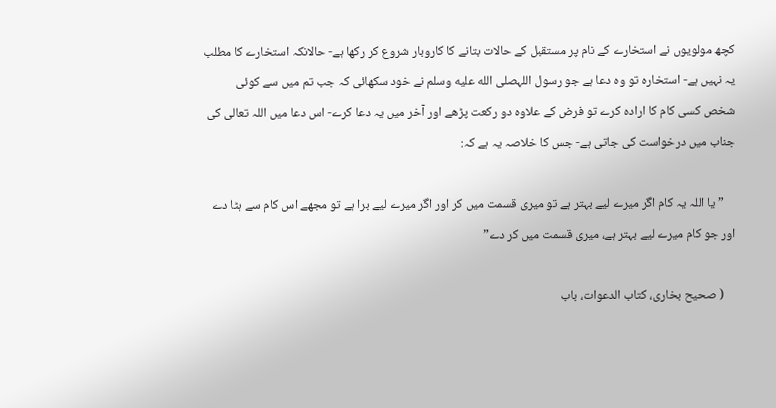کچھ مولویوں نے استخارے کے نام پر مستقبل کے حالات بتانے کا کاروبار شروع کر رکھا ہے- حالانکہ استخارے کا مطلب یہ نہیں ہے- استخارہ تو وہ دعا ہے جو رسول اللہصلى الله عليه وسلم نے خود سکھائی کہ جب تم میں سے کوئی شخص کسی کام کا ارادہ کرے تو فرض کے علاوہ دو رکعت پڑھے اور آخر میں یہ دعا کرے- اس دعا میں اللہ تعالی کی جناب میں درخواست کی جاتی ہے- جس کا خلاصہ یہ ہے کہ:

    ” یا اللہ یہ کام اگر میرے لیے بہتر ہے تو میری قسمت میں کر اور اگر میرے لیے برا ہے تو مجھے اس کام سے ہٹا دے اور جو کام میرے لیے بہتر ہے، میری قسمت میں کر دے”

    ( صحیح بخاری، کتاب الدعوات، باب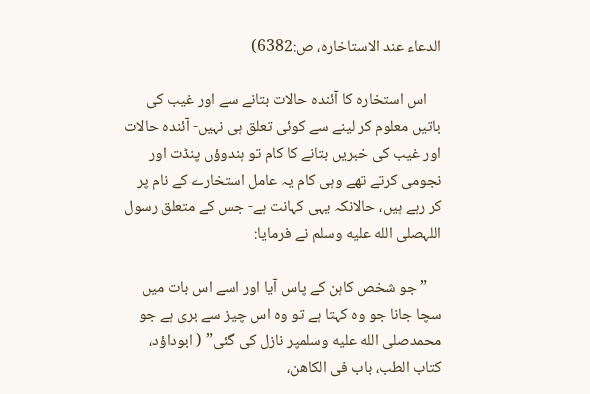الدعاء عند الاستاخارہ، ص:6382)

    اس استخارہ کا آئندہ حالات بتانے سے اور غیب کی باتیں معلوم کر لینے سے کوئی تعلق ہی نہیں- آئندہ حالات اور غیب کی خبریں بتانے کا کام تو ہندوؤں پنڈت اور نجومی کرتے تھے وہی کام یہ عامل استخارے کے نام پر کر رہے ہیں، حالانکہ یہی کہانت ہے- جس کے متعلق رسول اللہصلى الله عليه وسلم نے فرمایا:

    ” جو شخص کاہن کے پاس آیا اور اسے اس بات میں سچا جانا جو وہ کہتا ہے تو وہ اس چیز سے بری ہے جو محمدصلى الله عليه وسلمپر نازل کی گئی” ( ابوداؤد، کتاب الطب، باب فی الکاھن،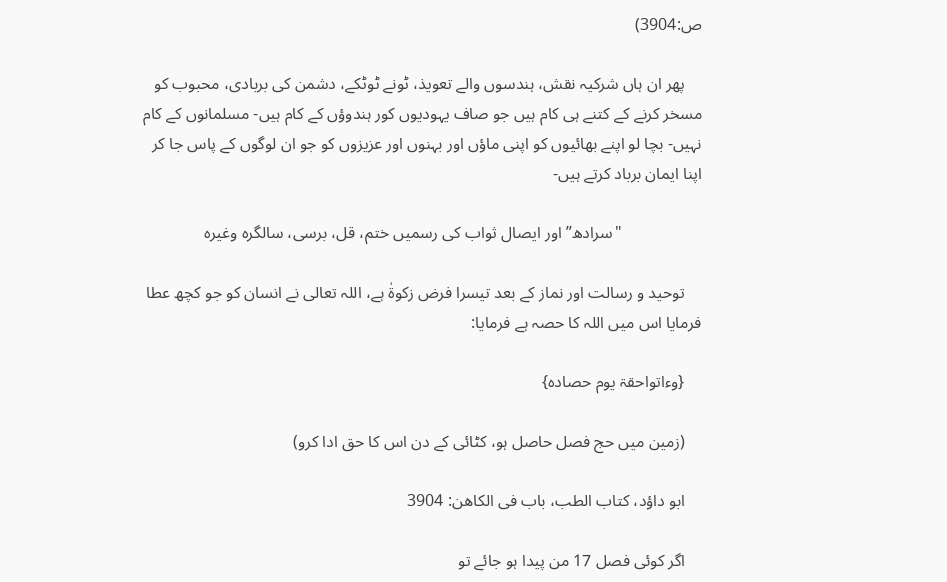ص:3904)

    پھر ان ہاں شرکیہ نقش، ہندسوں والے تعویذ، ٹونے ٹوٹکے، دشمن کی بربادی، محبوب کو مسخر کرنے کے کتنے ہی کام ہیں جو صاف یہودیوں کور ہندوؤں کے کام ہیں- مسلمانوں کے کام نہیں- بچا لو اپنے بھائیوں کو اپنی ماؤں اور بہنوں اور عزیزوں کو جو ان لوگوں کے پاس جا کر اپنا ایمان برباد کرتے ہیں-

                   "سرادھ” اور ایصال ثواب کی رسمیں ختم، قل، برسی، سالگرہ وغیرہ

    توحید و رسالت اور نماز کے بعد تیسرا فرض زکوۃٰ ہے، اللہ تعالی نے انسان کو جو کچھ عطا فرمایا اس میں اللہ کا حصہ ہے فرمایا:

    {وءاتواحقۃ یوم حصادہ}

    (زمین میں حج فصل حاصل ہو، کٹائی کے دن اس کا حق ادا کرو)

    ابو داؤد، کتاب الطب، باب فی الکاھن: 3904

    اگر کوئی فصل 17 من پیدا ہو جائے تو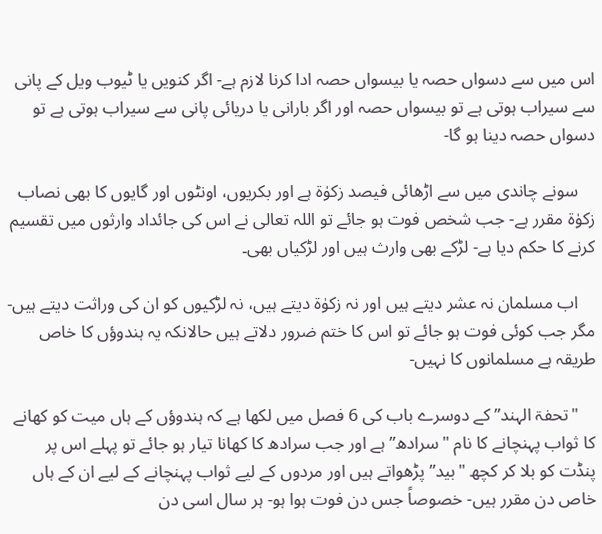اس میں سے دسواں حصہ یا بیسواں حصہ ادا کرنا لازم ہے- اگر کنویں یا ٹیوب ویل کے پانی سے سیراب ہوتی ہے تو بیسواں حصہ اور اگر بارانی یا دریائی پانی سے سیراب ہوتی ہے تو دسواں حصہ دینا ہو گا-

    سونے چاندی میں سے اڑھائی فیصد زکوٰۃ ہے اور بکریوں، اونٹوں اور گایوں کا بھی نصاب زکوٰۃ مقرر ہے- جب شخص فوت ہو جائے تو اللہ تعالی نے اس کی جائداد وارثوں میں تقسیم کرنے کا حکم دیا ہے- لڑکے بھی وارث ہیں اور لڑکیاں بھی۔

    اب مسلمان نہ عشر دیتے ہیں اور نہ زکوٰۃ دیتے ہیں، نہ لڑکیوں کو ان کی وراثت دیتے ہیں- مگر جب کوئی فوت ہو جائے تو اس کا ختم ضرور دلاتے ہیں حالانکہ یہ ہندوؤں کا خاص طریقہ ہے مسلمانوں کا نہیں-

    "تحفۃ الہند” کے دوسرے باب کی 6 فصل میں لکھا ہے کہ ہندوؤں کے ہاں میت کو کھانے کا ثواب پہنچانے کا نام "سرادھ” ہے اور جب سرادھ کا کھانا تیار ہو جائے تو پہلے اس پر پنڈت کو بلا کر کچھ "بید” پڑھواتے ہیں اور مردوں کے لیے ثواب پہنچانے کے لیے ان کے ہاں خاص دن مقرر ہیں- خصوصاً جس دن فوت ہوا ہو- ہر سال اسی دن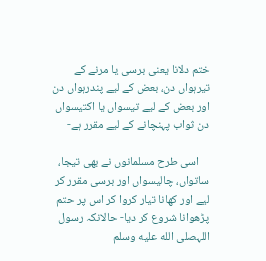ختم دلانا یعنی برسی یا مرنے کے تیرہواں دن، بعض کے لیے پندرہواں دن اور بعض کے لیے تیسواں یا اکتیسواں دن ثواب پہنچانے کے لیے مقرر ہے-

    اسی طرح مسلمانوں نے بھی تیجا، ساتواں، چالیسواں اور برسی مقرر کر لیے اور کھانا تیار کروا کر اس پر حتم پڑھوانا شروع کر دیا- حالانکہ رسول اللہصلى الله عليه وسلم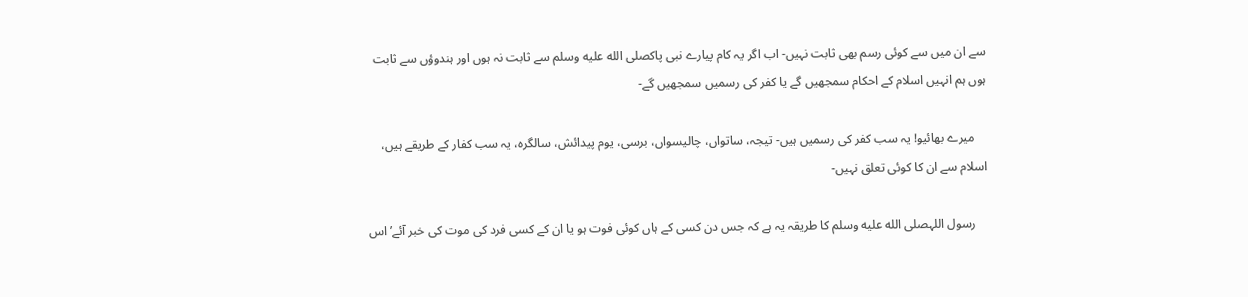سے ان میں سے کوئی رسم بھی ثابت نہیں- اب اگر یہ کام پیارے نبی پاکصلى الله عليه وسلم سے ثابت نہ ہوں اور ہندوؤں سے ثابت ہوں ہم انہیں اسلام کے احکام سمجھیں گے یا کفر کی رسمیں سمجھیں گے-

    میرے بھائیو! یہ سب کفر کی رسمیں ہیں- تیجہ، ساتواں، چالیسواں، برسی، یوم پیدائش، سالگرہ، یہ سب کفار کے طریقے ہیں، اسلام سے ان کا کوئی تعلق نہیں-

    رسول اللہصلى الله عليه وسلم کا طریقہ یہ ہے کہ جس دن کسی کے ہاں کوئی فوت ہو یا ان کے کسی فرد کی موت کی خبر آئے’ اس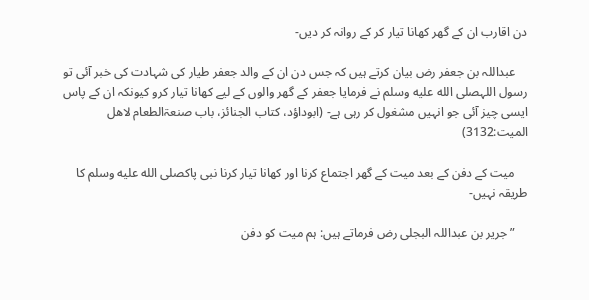دن اقارب ان کے گھر کھانا تیار کر کے روانہ کر دیں-

    عبداللہ بن جعفر رض بیان کرتے ہیں کہ جس دن ان کے والد جعفر طیار کی شہادت کی خبر آئی تو رسول اللہصلى الله عليه وسلم نے فرمایا جعفر کے گھر والوں کے لیے کھانا تیار کرو کیونکہ ان کے پاس ایسی چیز آئی جو انہیں مشغول کر رہی ہے- (ابوداؤد، کتاب الجنائز، باب صنعۃالطعام لاھل المیت:3132)

    میت کے دفن کے بعد میت کے گھر اجتماع کرنا اور کھانا تیار کرنا نبی پاکصلى الله عليه وسلم کا طریقہ نہیں-

    ” جریر بن عبداللہ البجلی رض فرماتے ہیں: ہم میت کو دفن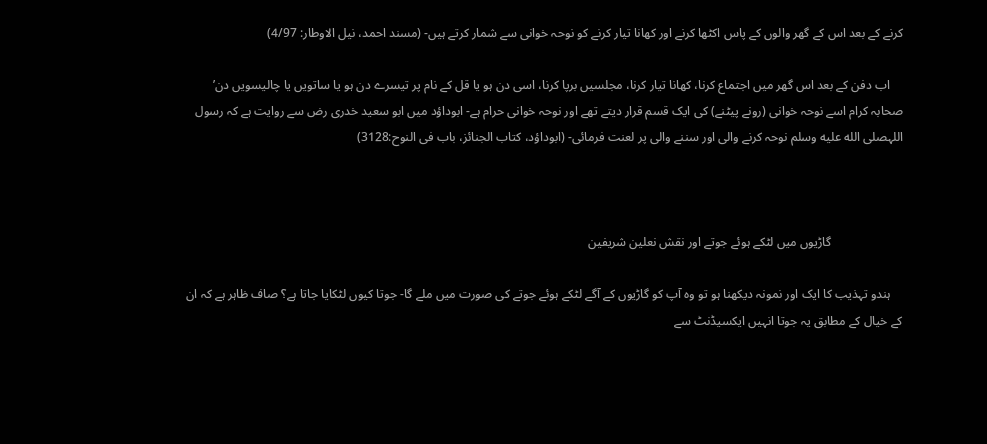کرنے کے بعد اس کے گھر والوں کے پاس اکٹھا کرنے اور کھانا تیار کرنے کو نوحہ خوانی سے شمار کرتے ہیں- (مسند احمد، نیل الاوطار: 4/97)

    اب دفن کے بعد اس گھر میں اجتماع کرنا، کھانا تیار کرنا، مجلسیں برپا کرنا، اسی دن ہو یا قل کے نام پر تیسرے دن ہو یا ساتویں یا چالیسویں دن’ صحابہ کرام اسے نوحہ خوانی (رونے پیٹنے) کی ایک قسم قرار دیتے تھے اور نوحہ خوانی حرام ہے- ابوداؤد میں ابو سعید خدری رض سے روایت ہے کہ رسول اللہصلى الله عليه وسلم نوحہ کرنے والی اور سننے والی پر لعنت فرمائی- (ابوداؤد، کتاب الجنائز، باب فی النوح:3128)



                       گاڑیوں میں لٹکے ہوئے جوتے اور نقش نعلین شریفین

    ہندو تہذیب کا ایک اور نمونہ دیکھنا ہو تو وہ آپ کو گاڑیوں کے آگے لٹکے ہوئے جوتے کی صورت میں ملے گا- جوتا کیوں لٹکایا جاتا ہے؟ صاف ظاہر ہے کہ ان کے خیال کے مطابق یہ جوتا انہیں ایکسیڈنٹ سے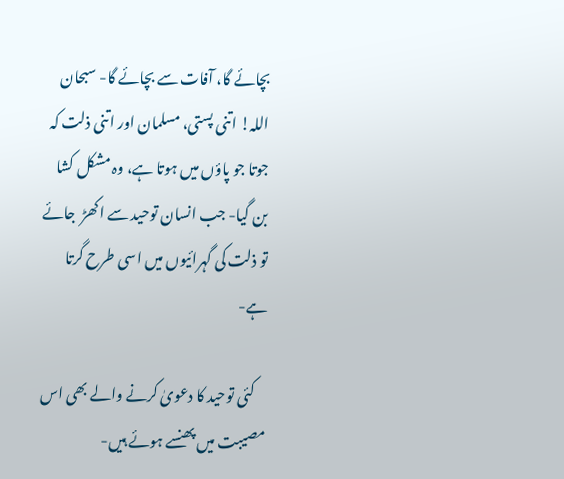بچائے گا، آفات سے بچائے گا- سبحان اللہ! اتنی پستی، مسلمان اور اتنی ذلت کہ جوتا جو پاؤں میں ہوتا ہے، وہ مشکل کشا بن گیا- جب انسان توحید سے اکھڑ  جائے تو ذلت کی گہرائیوں میں اسی طرح گرتا ہے-

    کئی توحید کا دعویٰ کرنے والے بھی اس مصیبت میں پھنسے ہوئے ہیں-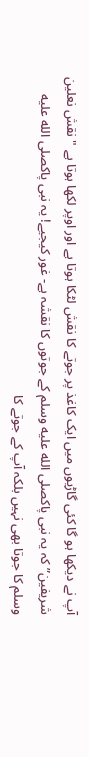آپ نے دیکھا ہو گا کئی گاڑیوں میں ایک کاغذ پر جوتے کا نقش لٹکا ہوتا ہے اور اوپر لکھا ہوتا ہے "نقش نعلین شریفین” کہ یہ نبی پاکصلى الله عليه وسلم کے جوتوں کا نقشہ ہے- غور کیجیے! یہ نبی پاکصلى الله عليه وسلم کا جوتا بھی نہیں بلکہ آپ کے جوتے کا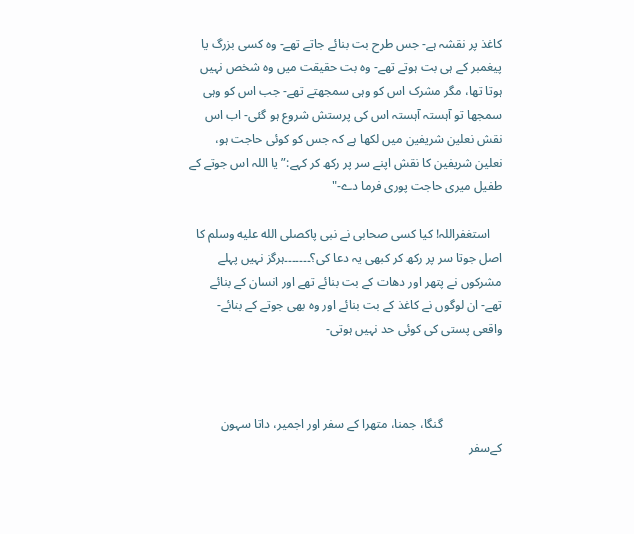کاغذ پر نقشہ ہے- جس طرح بت بنائے جاتے تھے- وہ کسی بزرگ یا پیغمبر کے ہی بت ہوتے تھے- وہ بت حقیقت میں وہ شخص نہیں ہوتا تھا، مگر مشرک اس کو وہی سمجھتے تھے- جب اس کو وہی سمجھا تو آہستہ آہستہ اس کی پرستش شروع ہو گئی- اب اس نقش نعلین شریفین میں لکھا ہے کہ جس کو کوئی حاجت ہو، نعلین شریفین کا نقش اپنے سر پر رکھ کر کہے:” یا اللہ اس جوتے کے طفیل میری حاجت پوری فرما دے-"

    استغفراللہ! کیا کسی صحابی نے نبی پاکصلى الله عليه وسلم کا اصل جوتا سر پر رکھ کر کبھی یہ دعا کی؟۔۔۔۔۔۔۔ہرگز نہیں پہلے مشرکوں نے پتھر اور دھات کے بت بنائے تھے اور انسان کے بنائے تھے- ان لوگوں نے کاغذ کے بت بنائے اور وہ بھی جوتے کے بنائے- واقعی پستی کی کوئی حد نہیں ہوتی-



                   گنگا، جمنا، متھرا کے سفر اور اجمیر، داتا سہون کےسفر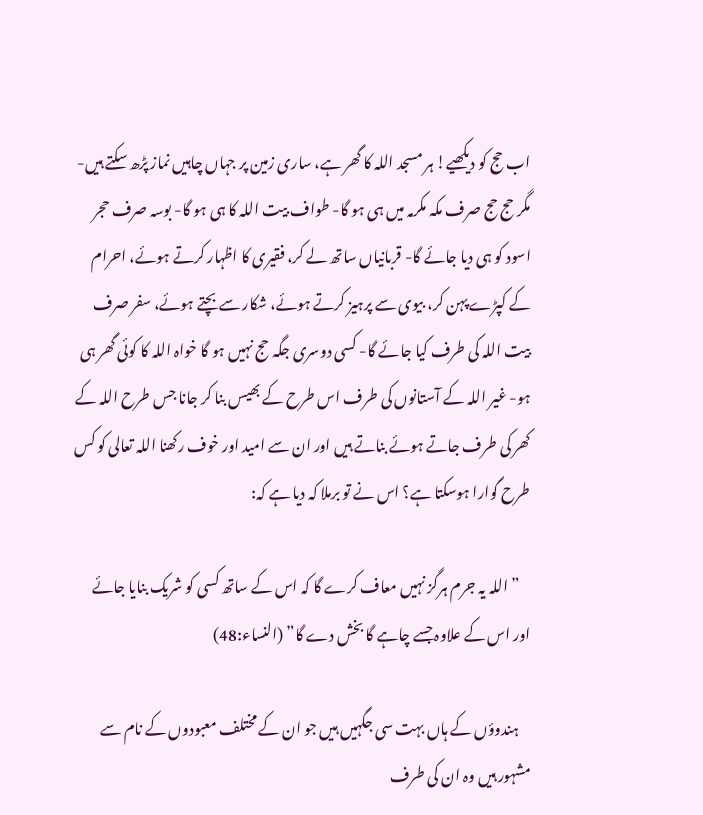اب حج کو دیکھیے! ہر مسجد اللہ کا گھر ہے، ساری زمین پر جہاں چاہیں نماز پڑھ سکتے ہیں- مگر حج حج صرف مکہ مکرمہ میں ہی ہو گا- طواف بیت اللہ کا ہی ہو گا- بوسہ صرف حجر اسود کو ہی دیا جائے گا- قربانیاں ساتھ لے کر، فقیری کا اظہار کرتے ہوئے، احرام کے کپڑے پہن کر، بیوی سے پرہیز کرتے ہوئے، شکار سے بچتے ہوئے، سفر صرف بیت اللہ کی طرف کیا جائے گا- کسی دوسری جگہ حج نہیں ہو گا خواہ اللہ کا کوئی گھر ہی ہو- غیر اللہ کے آستانوں کی طرف اس طرح کے بھیس بنا کر جانا جس طرح اللہ کے کھر کی طرف جاتے ہوئے بناتے ہیں اور ان سے امید اور خوف رکھنا اللہ تعالی کو کس طرح گوارا ہوسکتا ہے؟ اس نے تو برملا کہ دیا ہے کہ:

    ” اللہ یہ جرم ہرگز نہیں معاف کرے گا کہ اس کے ساتھ کسی کو شریک بنایا جائے اور اس کے علاوہ جسے چاہے گا بخش دے گا” (النساء:48)

    ہندوؤں کے ہاں بہت سی جگہیں ہیں جو ان کے مختلف معبودوں کے نام سے مشہور ہیں وہ ان کی طرف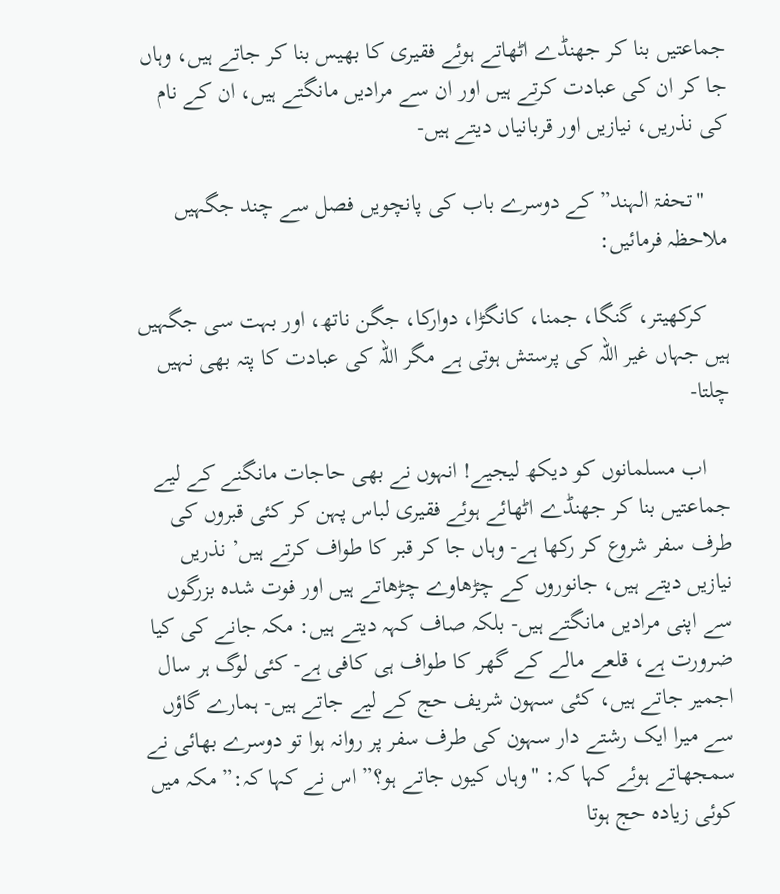جماعتیں بنا کر جھنڈے اٹھاتے ہوئے فقیری کا بھیس بنا کر جاتے ہیں، وہاں جا کر ان کی عبادت کرتے ہیں اور ان سے مرادیں مانگتے ہیں، ان کے نام کی نذریں، نیازیں اور قربانیاں دیتے ہیں-

    "تحفۃ الہند” کے دوسرے باب کی پانچویں فصل سے چند جگہیں ملاحظہ فرمائیں:

    کرکھیتر، گنگا، جمنا، کانگڑا، دوارکا، جگن ناتھ، اور بہت سی جگہیں ہیں جہاں غیر اللہ کی پرستش ہوتی ہے مگر اللہ کی عبادت کا پتہ بھی نہیں چلتا-

    اب مسلمانوں کو دیکھ لیجیے! انہوں نے بھی حاجات مانگنے کے لیے جماعتیں بنا کر جھنڈے اٹھائے ہوئے فقیری لباس پہن کر کئی قبروں کی طرف سفر شروع کر رکھا ہے- وہاں جا کر قبر کا طواف کرتے ہیں’ نذریں نیازیں دیتے ہیں، جانوروں کے چڑھاوے چڑھاتے ہیں اور فوت شدہ بزرگوں سے اپنی مرادیں مانگتے ہیں- بلکہ صاف کہہ دیتے ہیں: مکہ جانے کی کیا ضرورت ہے، قلعے مالے کے گھر کا طواف ہی کافی ہے- کئی لوگ ہر سال اجمیر جاتے ہیں، کئی سہون شریف حج کے لیے جاتے ہیں- ہمارے گاؤں سے میرا ایک رشتے دار سہون کی طرف سفر پر روانہ ہوا تو دوسرے بھائی نے سمجھاتے ہوئے کہا کہ: "وہاں کیوں جاتے ہو؟” اس نے کہا کہ:” مکہ میں کوئی زیادہ حج ہوتا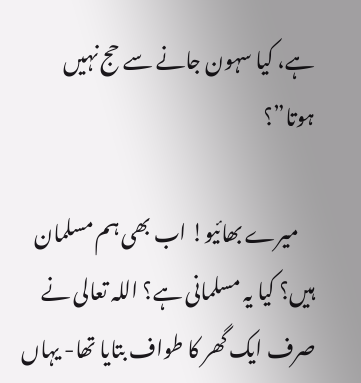ہے، کیا سہون جانے سے حج نہیں ہوتا”؟

    میرے بھائیو! اب بھی ہم مسلمان ہیں؟ کیا یہ مسلمانی ہے؟ اللہ تعالی نے صرف ایک گھر کا طواف بتایا تھا- یہاں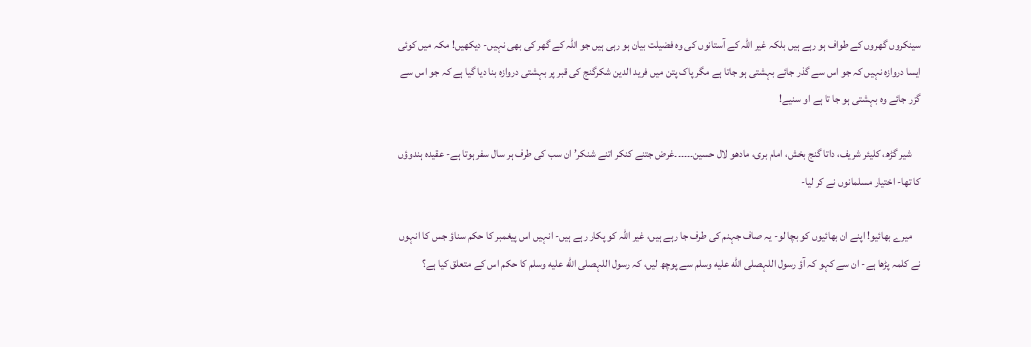سینکروں گھروں کے طواف ہو رہے ہیں بلکہ غیر اللہ کے آستانوں کی وہ فضیلت بیان ہو رہی ہیں جو اللہ کے گھر کی بھی نہیں- دیکھیں! مکہ میں کوئی ایسا دروازہ نہیں کہ جو اس سے گذر جائے بہشتی ہو جاتا ہے مگر پاک پتن میں فرید الدین شکرگنج کی قبر پر بہشتی دروازہ بنا دیا گیا ہے کہ جو اس سے گزر جائے وہ بہشتی ہو جا تا ہے او سنیے!

    شیر گڑھ، کلیئر شریف، داتا گنج بخش، امام بری، مادھو لال حسین۔۔۔۔۔۔غرض جتنے کنکر اتنے شنکر’ ان سب کی طرف ہر سال سفر ہوتا ہے- عقیدہ ہندوؤں کا تھا- اختیار مسلمانوں نے کر لیا-

    میرے بھائیو! اپنے ان بھائیوں کو بچا لو- یہ صاف جہنم کی طرف جا رہے ہیں، غیر اللہ کو پکار رہے ہیں- انہیں اس پیغمبر کا حکم سناؤ جس کا انہوں نے کلمہ پڑھا ہے- ان سے کہو کہ آؤ رسول اللہصلى الله عليه وسلم سے پوچھ لیں، کہ رسول اللہصلى الله عليه وسلم کا حکم اس کے متعلق کیا ہے؟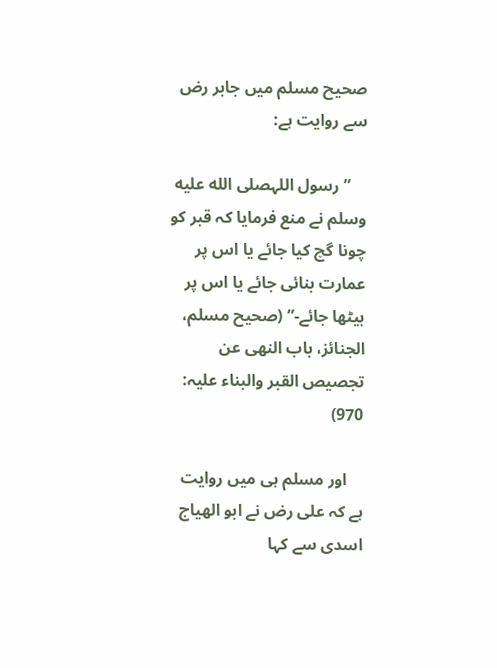صحیح مسلم میں جابر رض سے روایت ہے:

    ” رسول اللہصلى الله عليه وسلم نے منع فرمایا کہ قبر کو چونا گچ کیا جائے یا اس پر عمارت بنائی جائے یا اس پر بیٹھا جائے-” (صحیح مسلم، الجنائز، باب النھی عن تجصیص القبر والبناء علیہ: 970)

    اور مسلم ہی میں روایت ہے کہ علی رض نے ابو الھیاج اسدی سے کہا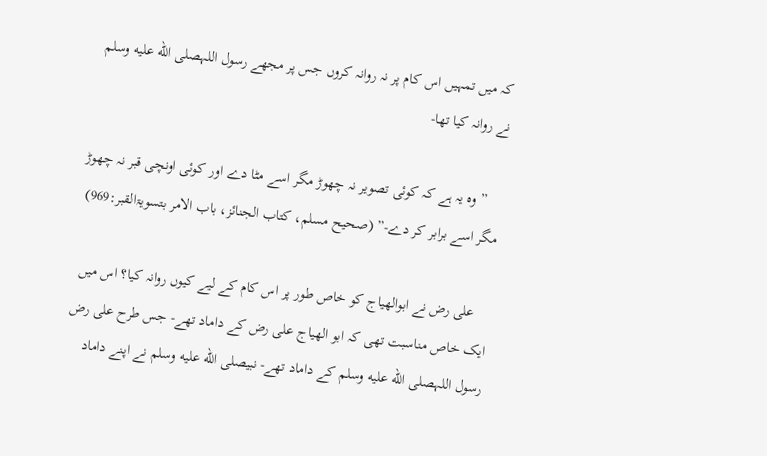کہ میں تمہیں اس کام پر نہ روانہ کروں جس پر مجھے رسول اللہصلى الله عليه وسلم نے روانہ کیا تھا-

    ” وہ یہ ہے کہ کوئی تصویر نہ چھوڑ مگر اسے مٹا دے اور کوئی اونچی قبر نہ چھوڑ مگر اسے برابر کر دے-” (صحیح مسلم، کتاب الجنائز، باب الامر بتسویۃالقبر:969)

    علی رض نے ابوالھیاج کو خاص طور پر اس کام کے لیے کیوں روانہ کیا؟ اس میں ایک خاص مناسبت تھی کہ ابو الھیاج علی رض کے داماد تھے- جس طرح علی رض رسول اللہصلى الله عليه وسلم کے داماد تھے- نبیصلى الله عليه وسلم نے اپنے داماد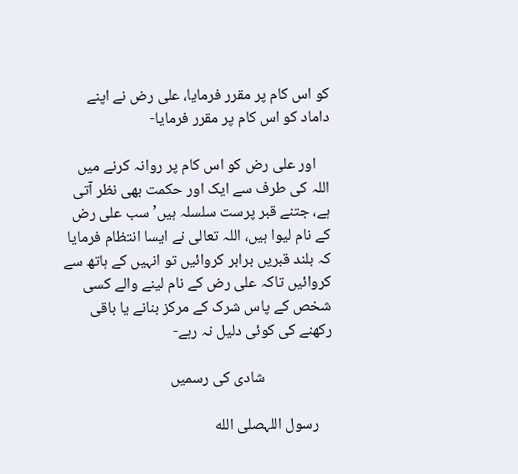کو اس کام پر مقرر فرمایا، علی رض نے اپنے داماد کو اس کام پر مقرر فرمایا-

    اور علی رض کو اس کام پر روانہ کرنے میں اللہ کی طرف سے ایک اور حکمت بھی نظر آتی ہے، جتنے قبر پرست سلسلہ ہیں’ سب علی رض کے نام لیوا ہیں، اللہ تعالی نے ایسا انتظام فرمایا کہ بلند قبریں برابر کروائیں تو انہیں کے ہاتھ سے کروائیں تاکہ علی رض کے نام لینے والے کسی شخص کے پاس شرک کے مرکز بنانے یا باقی رکھنے کی کوئی دلیل نہ رہے-

                   شادی کی رسمیں

    رسول اللہصلى الله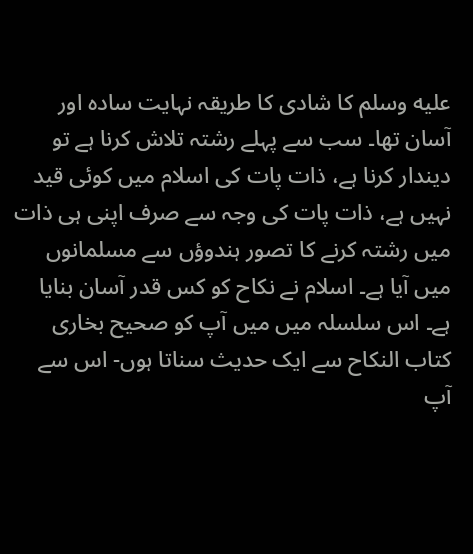عليه وسلم کا شادی کا طریقہ نہایت سادہ اور آسان تھا۔ سب سے پہلے رشتہ تلاش کرنا ہے تو دیندار کرنا ہے، ذات پات کی اسلام میں کوئی قید نہیں ہے، ذات پات کی وجہ سے صرف اپنی ہی ذات میں رشتہ کرنے کا تصور ہندوؤں سے مسلمانوں میں آیا ہے۔ اسلام نے نکاح کو کس قدر آسان بنایا ہے۔ اس سلسلہ میں میں آپ کو صحیح بخاری کتاب النکاح سے ایک حدیث سناتا ہوں- اس سے آپ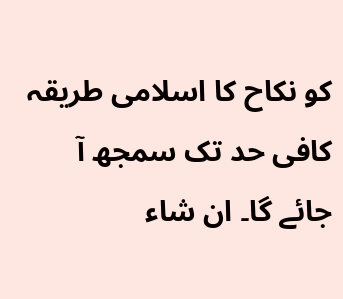کو نکاح کا اسلامی طریقہ کافی حد تک سمجھ آ جائے گا۔ ان شاء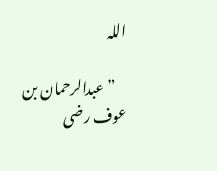اللہ

    ” عبدالرحمان بن عوف رضی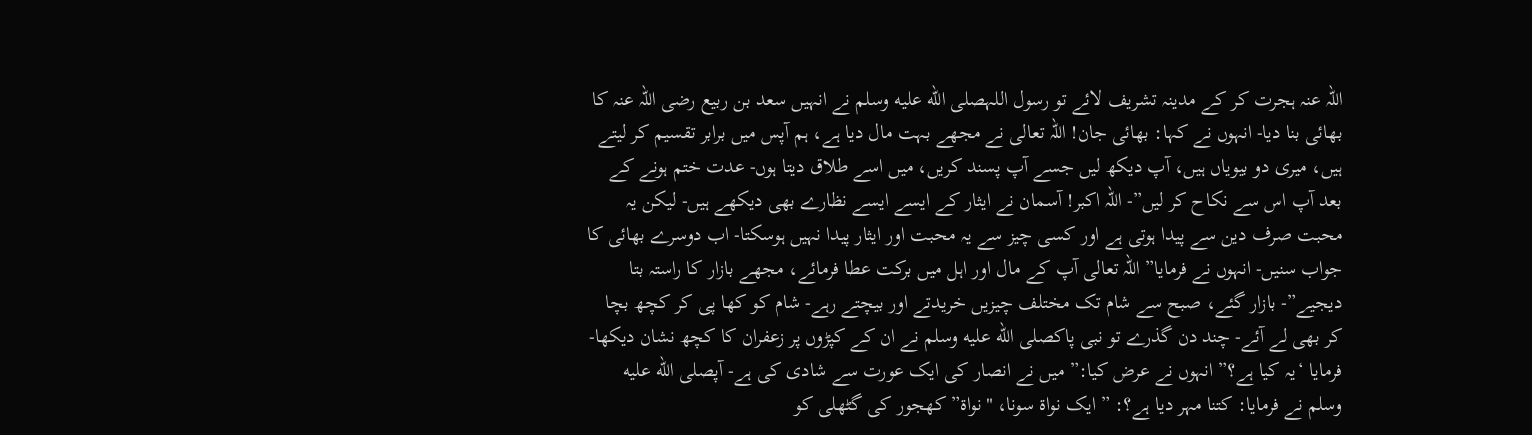اللہ عنہ ہجرت کر کے مدینہ تشریف لائے تو رسول اللہصلى الله عليه وسلم نے انہیں سعد بن ربیع رضی اللہ عنہ کا بھائی بنا دیا- انہوں نے کہا: بھائی جان! اللہ تعالی نے مجھے بہت مال دیا ہے، ہم آپس میں برابر تقسیم کر لیتے ہیں، میری دو بیویاں ہیں، آپ دیکھ لیں جسے آپ پسند کریں، میں اسے طلاق دیتا ہوں- عدت ختم ہونے کے بعد آپ اس سے نکاح کر لیں”- اللہ اکبر! آسمان نے ایثار کے ایسے ایسے نظارے بھی دیکھے ہیں- لیکن یہ محبت صرف دین سے پیدا ہوتی ہے اور کسی چیز سے یہ محبت اور ایثار پیدا نہیں ہوسکتا- اب دوسرے بھائی کا جواب سنیں- انہوں نے فرمایا” اللہ تعالی آپ کے مال اور اہل میں برکت عطا فرمائے، مجھے بازار کا راستہ بتا دیجیے”- بازار گئے، صبح سے شام تک مختلف چیزیں خریدتے اور بیچتے رہے- شام کو کھا پی کر کچھ بچا کر بھی لے آئے- چند دن گذرے تو نبی پاکصلى الله عليه وسلم نے ان کے کپڑوں پر زعفران کا کچھ نشان دیکھا- فرمایا ‘یہ کیا ہے؟” انہوں نے عرض کیا:” میں نے انصار کی ایک عورت سے شادی کی ہے- آپصلى الله عليه وسلم نے فرمایا: کتنا مہر دیا ہے؟: ” ایک نواۃ سونا، "نواۃ” کھجور کی گٹھلی کو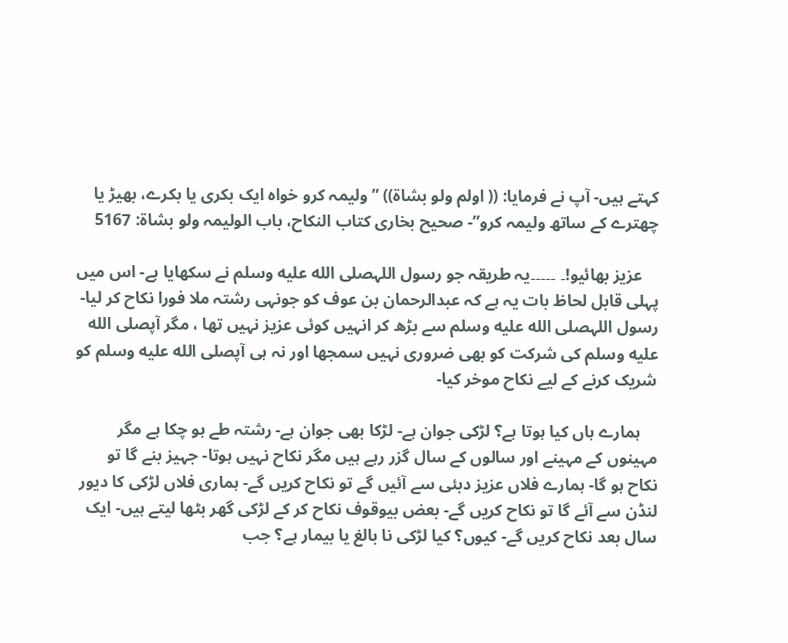کہتے ہیں- آپ نے فرمایا: (( اولم ولو بشاۃ)) ” ولیمہ کرو خواہ ایک بکری یا بکرے، بھیڑ یا چھترے کے ساتھ ولیمہ کرو”- صحیح بخاری کتاب النکاح، باب الولیمہ ولو بشاۃ: 5167

    عزیز بھائیو!۔ ۔۔۔۔۔یہ طریقہ جو رسول اللہصلى الله عليه وسلم نے سکھایا ہے- اس میں پہلی قابل لحاظ بات یہ ہے کہ عبدالرحمان بن عوف کو جونہی رشتہ ملا فورا نکاح کر لیا- رسول اللہصلى الله عليه وسلم سے بڑھ کر انہیں کوئی عزیز نہیں تھا ، مگر آپصلى الله عليه وسلم کی شرکت کو بھی ضروری نہیں سمجھا اور نہ ہی آپصلى الله عليه وسلم کو شریک کرنے کے لیے نکاح موخر کیا-

    ہمارے ہاں کیا ہوتا ہے؟ لڑکی جوان ہے- لڑکا بھی جوان ہے- رشتہ طے ہو چکا ہے مگر مہینوں کے مہینے اور سالوں کے سال گزر رہے ہیں مگر نکاح نہیں ہوتا- جہیز بنے گا تو نکاح ہو گا- ہمارے فلاں عزیز دبئی سے آئیں گے تو نکاح کریں گے- ہماری فلاں لڑکی کا دیور لنڈن سے آئے گا تو نکاح کریں گے- بعض بیوقوف نکاح کر کے لڑکی گھر بٹھا لیتے ہیں- ایک سال بعد نکاح کریں گے- کیوں؟ کیا لڑکی نا بالغ یا بیمار ہے؟ جب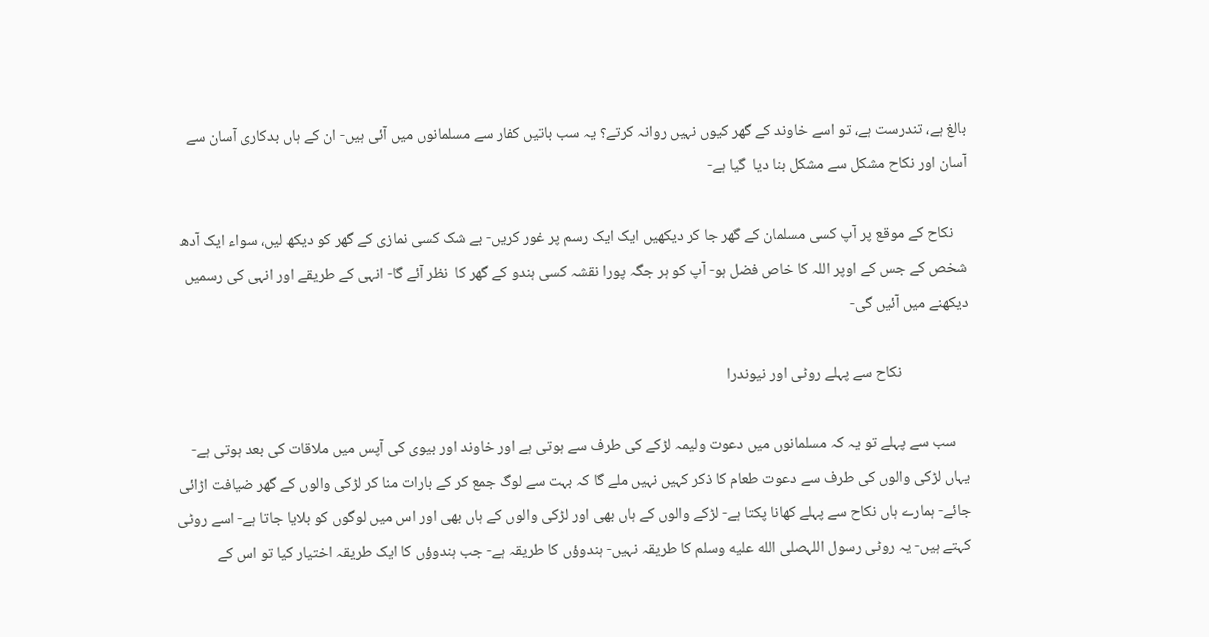بالغ ہے، تندرست ہے، تو اسے خاوند کے گھر کیوں نہیں روانہ کرتے؟ یہ سب باتیں کفار سے مسلمانوں میں آئی ہیں- ان کے ہاں بدکاری آسان سے آسان اور نکاح مشکل سے مشکل بنا دیا  گیا ہے-

    نکاح کے موقع پر آپ کسی مسلمان کے گھر جا کر دیکھیں ایک ایک رسم پر غور کریں- بے شک کسی نمازی کے گھر کو دیکھ لیں، سواء ایک آدھ شخص کے جس کے اوپر اللہ کا خاص فضل ہو- آپ کو ہر جگہ پورا نقشہ کسی ہندو کے گھر کا  نظر آئے گا- انہی کے طریقے اور انہی کی رسمیں دیکھنے میں آئیں گی-

                   نکاح سے پہلے روٹی اور نیوندرا

    سب سے پہلے تو یہ کہ مسلمانوں میں دعوت ولیمہ لڑکے کی طرف سے ہوتی ہے اور خاوند اور بیوی کی آپس میں ملاقات کی بعد ہوتی ہے- یہاں لڑکی والوں کی طرف سے دعوت طعام کا ذکر کہیں نہیں ملے گا کہ بہت سے لوگ جمع کر کے بارات منا کر لڑکی والوں کے گھر ضیافت اڑائی جائے- ہمارے ہاں نکاح سے پہلے کھانا پکتا ہے- لڑکے والوں کے ہاں بھی اور لڑکی والوں کے ہاں بھی اور اس میں لوگوں کو بلایا جاتا ہے- اسے روٹی کہتے ہیں- یہ روٹی رسول اللہصلى الله عليه وسلم کا طریقہ نہیں- ہندوؤں کا طریقہ ہے- جب ہندوؤں کا ایک طریقہ اختیار کیا تو اس کے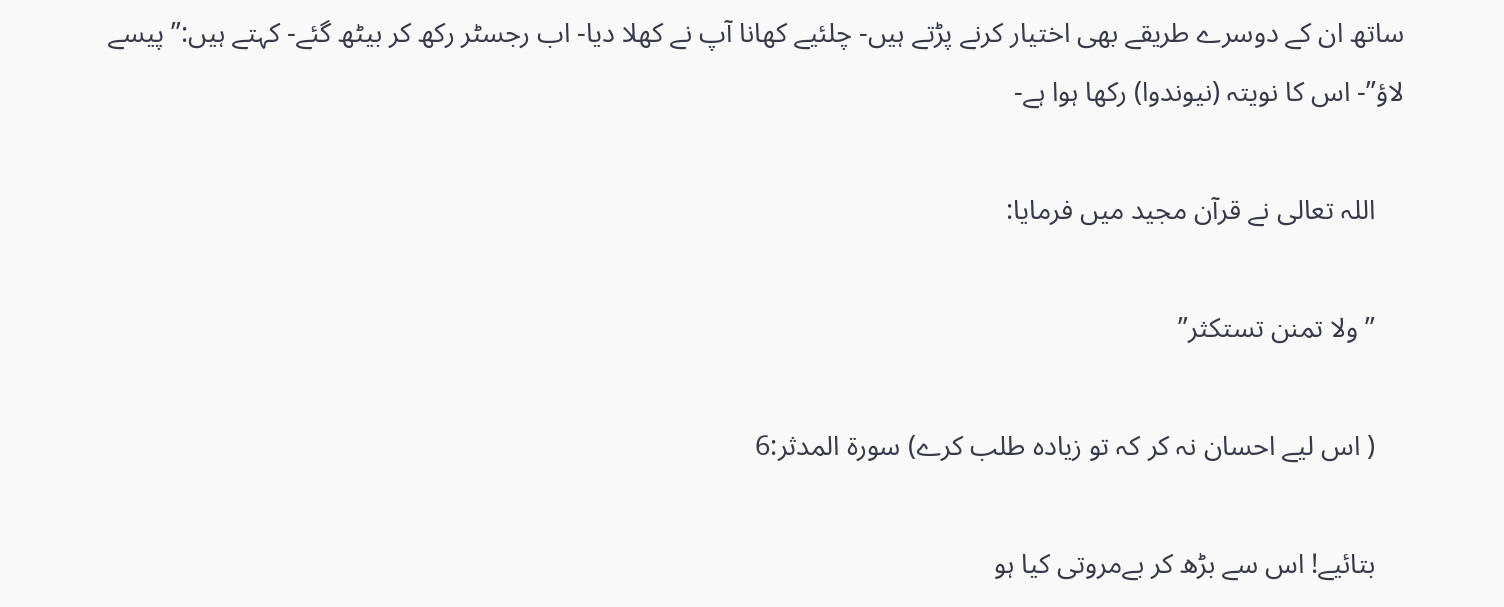ساتھ ان کے دوسرے طریقے بھی اختیار کرنے پڑتے ہیں- چلئیے کھانا آپ نے کھلا دیا- اب رجسٹر رکھ کر بیٹھ گئے- کہتے ہیں:” پیسے لاؤ”- اس کا نویتہ (نیوندوا) رکھا ہوا ہے-

    اللہ تعالی نے قرآن مجید میں فرمایا:

    ” ولا تمنن تستکثر”

    ( اس لیے احسان نہ کر کہ تو زیادہ طلب کرے) سورۃ المدثر:6

    بتائیے! اس سے بڑھ کر بےمروتی کیا ہو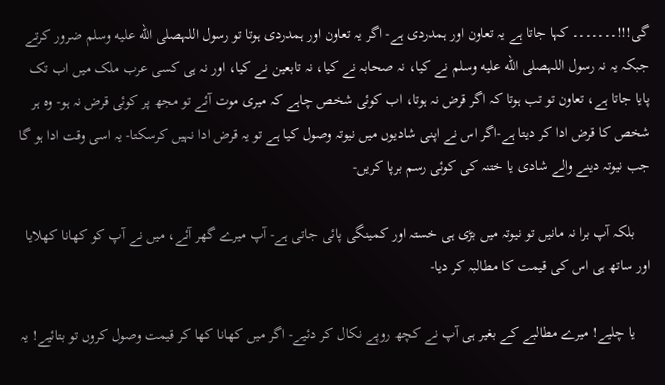گی!!!۔۔۔۔۔۔۔ کہا جاتا ہے یہ تعاون اور ہمدردی ہے- اگر یہ تعاون اور ہمدردی ہوتا تو رسول اللہصلى الله عليه وسلم ضرور کرتے جبکہ یہ نہ رسول اللہصلى الله عليه وسلم نے کیا، نہ صحابہ نے کیا، نہ تابعین نے کیا، اور نہ ہی کسی عرب ملک میں اب تک پایا جاتا ہے، تعاون تو تب ہوتا کہ اگر قرض نہ ہوتا، اب کوئی شخص چاہے کہ میری موت آئے تو مجھ پر کوئی قرض نہ ہو- وہ ہر شخص کا قرض ادا کر دیتا ہے-اگر اس نے اپنی شادیوں میں نیوتہ وصول کیا ہے تو یہ قرض ادا نہیں کرسکتا- یہ اسی وقت ادا ہو گا جب نیوتہ دینے والے شادی یا ختنہ کی کوئی رسم برپا کریں-

    بلکہ آپ برا نہ مانیں تو نیوتہ میں بڑی ہی خستہ اور کمینگی پائی جاتی ہے- آپ میرے گھر آئے، میں نے آپ کو کھانا کھلایا اور ساتھ ہی اس کی قیمت کا مطالبہ کر دیا-

    یا چلیے! میرے مطالبے کے بغیر ہی آپ نے کچھ روپے نکال کر دئیے- اگر میں کھانا کھا کر قیمت وصول کروں تو بتائیے! یہ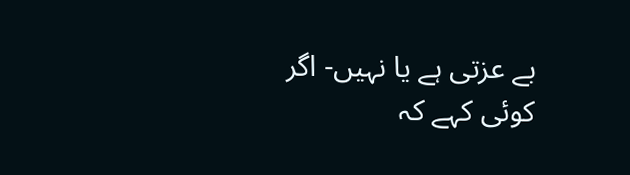بے عزتی ہے یا نہیں- اگر کوئی کہے کہ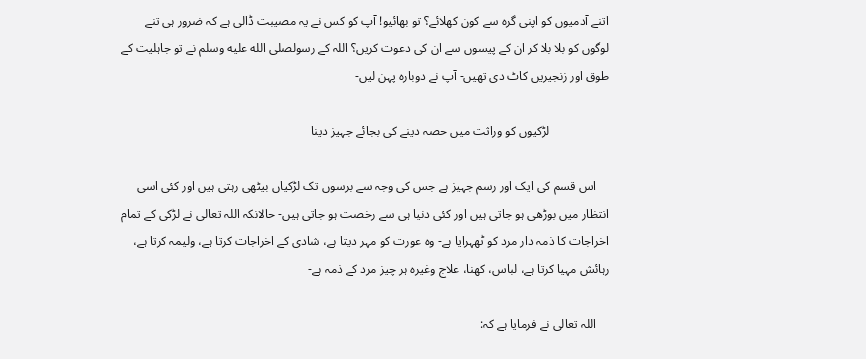اتنے آدمیوں کو اپنی گرہ سے کون کھلائے؟ تو بھائیو! آپ کو کس نے یہ مصیبت ڈالی ہے کہ ضرور ہی تنے لوگوں کو بلا بلا کر ان کے پیسوں سے ان کی دعوت کریں؟ اللہ کے رسولصلى الله عليه وسلم نے تو جاہلیت کے طوق اور زنجیریں کاٹ دی تھیں- آپ نے دوبارہ پہن لیں-

                   لڑکیوں کو وراثت میں حصہ دینے کی بجائے جہیز دینا

    اس قسم کی ایک اور رسم جہیز ہے جس کی وجہ سے برسوں تک لڑکیاں بیٹھی رہتی ہیں اور کئی اسی انتظار میں بوڑھی ہو جاتی ہیں اور کئی دنیا ہی سے رخصت ہو جاتی ہیں- حالانکہ اللہ تعالی نے لڑکی کے تمام اخراجات کا ذمہ دار مرد کو ٹھہرایا ہے- وہ عورت کو مہر دیتا ہے، شادی کے اخراجات کرتا ہے، ولیمہ کرتا ہے، رہائش مہیا کرتا ہے، لباس، کھنا، علاج وغیرہ ہر چیز مرد کے ذمہ ہے-

    اللہ تعالی نے فرمایا ہے کہ: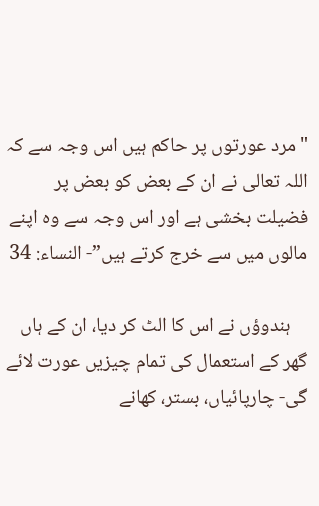"مرد عورتوں پر حاکم ہیں اس وجہ سے کہ اللہ تعالی نے ان کے بعض کو بعض پر فضیلت بخشی ہے اور اس وجہ سے وہ اپنے مالوں میں سے خرج کرتے ہیں”- النساء: 34

    ہندوؤں نے اس کا الٹ کر دیا، ان کے ہاں گھر کے استعمال کی تمام چیزیں عورت لائے گی- چارپائیاں، بستر، کھانے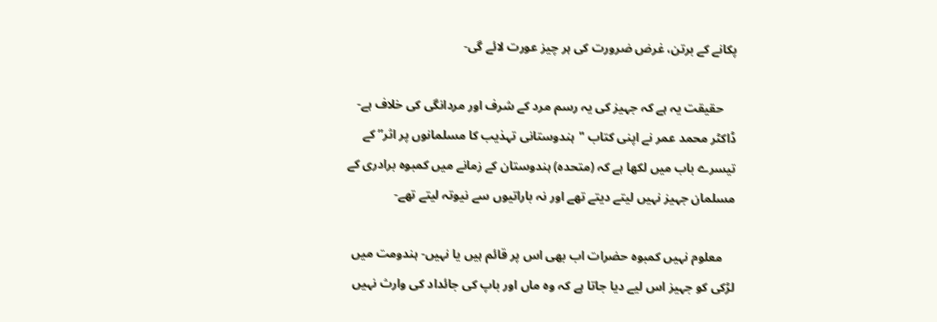پکانے کے برتن، غرض ضرورت کی ہر چیز عورت لائے گی-

    حقیقت یہ ہے کہ جہیز کی یہ رسم مرد کے شرف اور مردانگی کی خلاف ہے- ڈاکٹر محمد عمر نے اپنی کتاب "ہندوستانی تہذیب کا مسلمانوں پر اثر” کے تیسرے باب میں لکھا ہے کہ (متحدہ) ہندوستان کے زمانے میں کمبوہ برادری کے مسلمان جہیز نہیں لیتے دیتے تھے اور نہ باراتیوں سے نیوتہ لیتے تھے-

    معلوم نہیں کمبوہ حضرات اب بھی اس پر قائم ہیں یا نہیں- ہندومت میں لڑکی کو جہیز اس لیے دیا جاتا ہے کہ وہ ماں اور باپ کی جائداد کی وارث نہیں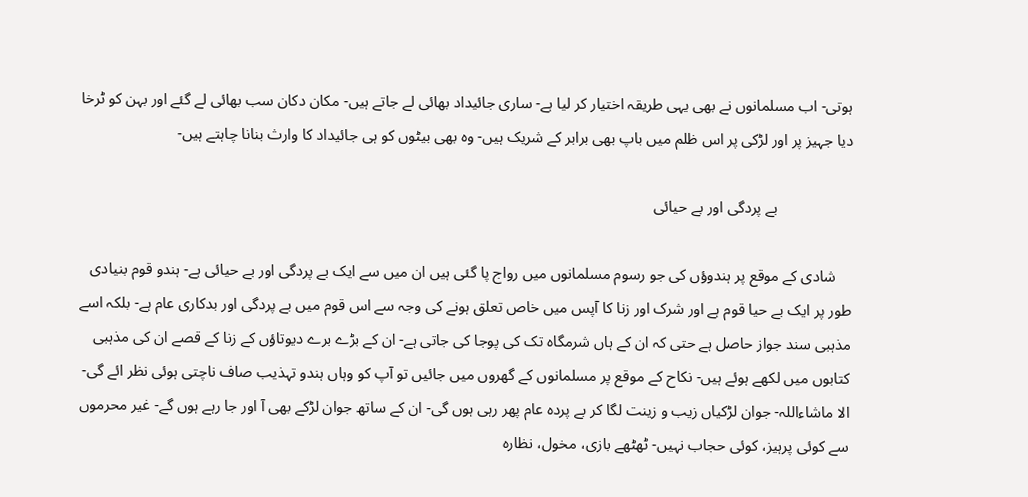ہوتی- اب مسلمانوں نے بھی یہی طریقہ اختیار کر لیا ہے- ساری جائیداد بھائی لے جاتے ہیں- مکان دکان سب بھائی لے گئے اور بہن کو ٹرخا دیا جہیز پر اور لڑکی پر اس ظلم میں باپ بھی برابر کے شریک ہیں- وہ بھی بیٹوں کو ہی جائیداد کا وارث بنانا چاہتے ہیں-

                   بے پردگی اور بے حیائی

    شادی کے موقع پر ہندوؤں کی جو رسوم مسلمانوں میں رواج پا گئی ہیں ان میں سے ایک بے پردگی اور بے حیائی ہے- ہندو قوم بنیادی طور پر ایک بے حیا قوم ہے اور شرک اور زنا کا آپس میں خاص تعلق ہونے کی وجہ سے اس قوم میں بے پردگی اور بدکاری عام ہے- بلکہ اسے مذہبی سند جواز حاصل ہے حتی کہ ان کے ہاں شرمگاہ تک کی پوجا کی جاتی ہے- ان کے بڑے برے دیوتاؤں کے زنا کے قصے ان کی مذہبی کتابوں میں لکھے ہوئے ہیں- نکاح کے موقع پر مسلمانوں کے گھروں میں جائیں تو آپ کو وہاں ہندو تہذیب صاف ناچتی ہوئی نظر ائے گی- الا ماشاءاللہ- جوان لڑکیاں زیب و زینت لگا کر بے پردہ عام پھر رہی ہوں گی- ان کے ساتھ جوان لڑکے بھی آ اور جا رہے ہوں گے- غیر محرموں سے کوئی پرہیز، کوئی حجاب نہیں- ٹھٹھے بازی، مخول، نظارہ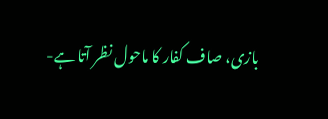بازی، صاف کفار کا ماحول نظر آتا ہے-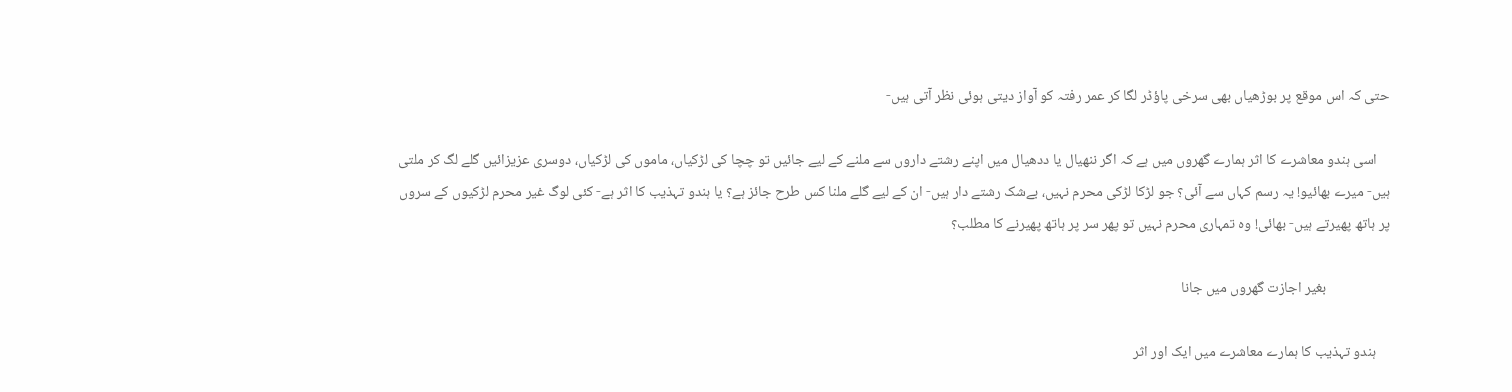حتی کہ اس موقع پر بوڑھیاں بھی سرخی پاؤڈر لگا کر عمر رفتہ کو آواز دیتی ہوئی نظر آتی ہیں-

    اسی ہندو معاشرے کا اثر ہمارے گھروں میں ہے کہ اگر ننھیال یا ددھیال میں اپنے رشتے داروں سے ملنے کے لیے جائیں تو چچا کی لڑکیاں، ماموں کی لڑکیاں، دوسری عزیزائیں گلے لگ کر ملتی ہیں- میرے بھائیو! یہ رسم کہاں سے آئی؟ جو لڑکا لڑکی محرم نہیں، بےشک رشتے دار ہیں- ان کے لیے گلے ملنا کس طرح جائز ہے؟ یا ہندو تہذیب کا اثر ہے- کئی لوگ غیر محرم لڑکیوں کے سروں پر ہاتھ پھیرتے ہیں- بھائی! وہ تمہاری محرم نہیں تو پھر سر پر ہاتھ پھیرنے کا مطلب؟

                   بغیر اجازت گھروں میں جانا

    ہندو تہذیب کا ہمارے معاشرے میں ایک اور اثر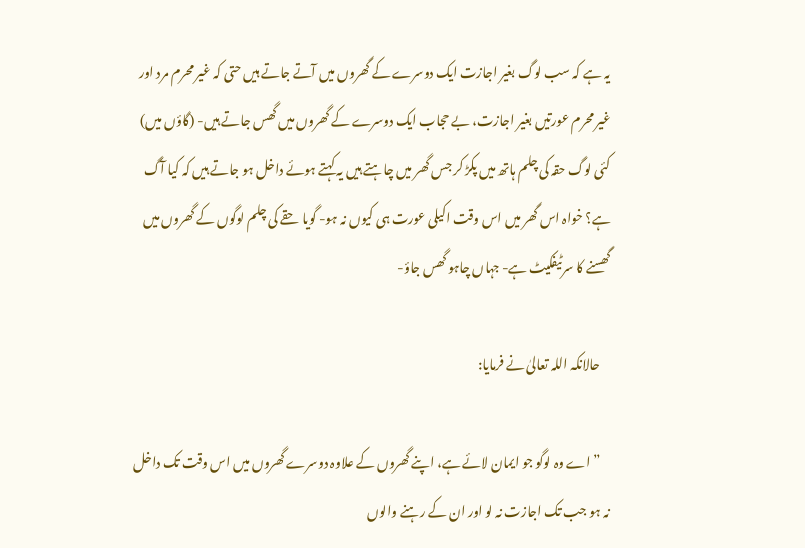یہ ہے کہ سب لوگ بغیر اجازت ایک دوسرے کے گھروں میں آتے جاتے ہیں حتی کہ غیر محرم مرد اور غیر محرم عورتیں بغیر اجازت، بے حجاب ایک دوسرے کے گھروں میں گھس جاتے ہیں- (گاؤں میں) کئی لوگ حقہ کی چلم ہاتھ میں پکڑ کر جس گھر میں چاہتے ہیں یہ کہتے ہوئے داخل ہو جاتے ہیں کہ کیا آگ ہے؟ خواہ اس گھر میں اس وقت اکیلی عورت ہی کیوں نہ ہو- گویا حقے کی چلم لوگوں کے گھروں میں گھسنے کا سرٹیفکیٹ ہے- جہاں چاہو گھس جاؤ-

    حالانکہ اللہ تعالیٰ نے فرمایا:

    ” اے وہ لوگو جو ایمان لائے ہے، اپنے گھروں کے علاوہ دوسرے گھروں میں اس وقت تک داخل نہ ہو جب تک اجازت نہ لو اور ان کے رہنے والوں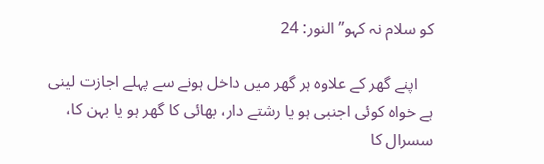کو سلام نہ کہو” النور: 24

    اپنے گھر کے علاوہ ہر گھر میں داخل ہونے سے پہلے اجازت لینی ہے خواہ کوئی اجنبی ہو یا رشتے دار، بھائی کا گھر ہو یا بہن کا، سسرال کا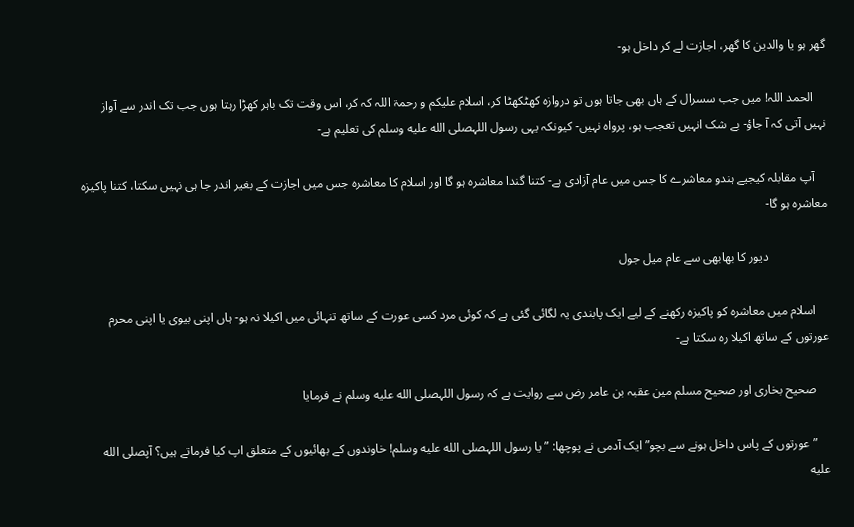گھر ہو یا والدین کا گھر، اجازت لے کر داخل ہو-

    الحمد اللہ! میں جب سسرال کے ہاں بھی جاتا ہوں تو دروازہ کھٹکھٹا کر، اسلام علیکم و رحمۃ اللہ کہ کر، اس وقت تک باہر کھڑا رہتا ہوں جب تک اندر سے آواز نہیں آتی کہ آ جاؤ- بے شک انہیں تعجب ہو، پرواہ نہیں- کیونکہ یہی رسول اللہصلى الله عليه وسلم کی تعلیم ہے-

    آپ مقابلہ کیجیے ہندو معاشرے کا جس میں عام آزادی ہے- کتنا گندا معاشرہ ہو گا اور اسلام کا معاشرہ جس میں اجازت کے بغیر اندر جا ہی نہیں سکتا، کتنا پاکیزہ معاشرہ ہو گا-

                   دیور کا بھابھی سے عام میل جول

    اسلام میں معاشرہ کو پاکیزہ رکھنے کے لیے ایک پابندی یہ لگائی گئی ہے کہ کوئی مرد کسی عورت کے ساتھ تنہائی میں اکیلا نہ ہو- ہاں اپنی بیوی یا اپنی محرم عورتوں کے ساتھ اکیلا رہ سکتا ہے-

    صحیح بخاری اور صحیح مسلم مین عقبہ بن عامر رض سے روایت ہے کہ رسول اللہصلى الله عليه وسلم نے فرمایا

    ” عورتوں کے پاس داخل ہونے سے بچو” ایک آدمی نے پوچھا: ” یا رسول اللہصلى الله عليه وسلم! خاوندوں کے بھائیوں کے متعلق اپ کیا فرماتے ہیں؟ آپصلى الله عليه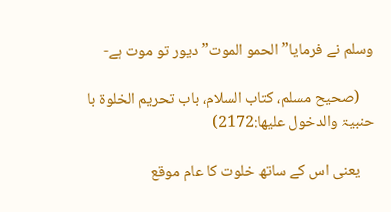وسلم نے فرمایا” الحمو الموت” دیور تو موت ہے-

    (صحیح مسلم، کتاب السلام، باب تحریم الخلوۃ با حنبیۃ والدخول علیھا:2172)

    یعنی اس کے ساتھ خلوت کا عام موقع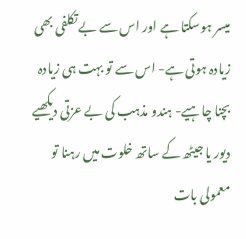میسر ہوسکتا ہے اور اس سے بے تکلفی بھی زیادہ ہوتی ہے- اس سے تو بہت ہی زیادہ بچنا چاہیے- ہندو مذہب کی بے عزتی دیکھیے دیور یا جیٹھ کے ساتھ خلوت میں رہنا تو معمولی بات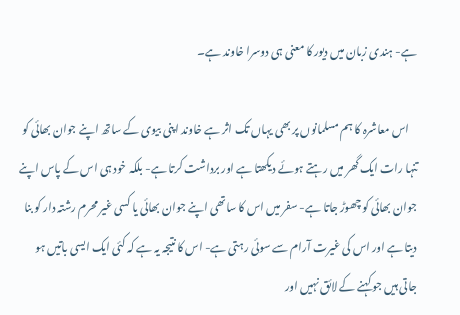ہے- ہندی زبان میں دیور کا معنی ہی دوسرا خاوند ہے۔

    اس معاشرہ کا ہم مسلمانوں پر بھی یہاں تک اثر ہے خاوند اپنی بیوی کے ساتھ اپنے جوان بھائی کو تنہا رات ایک گھر میں رہتے ہوئے دیکھتا ہے اور برداشت کرتا ہے- بلکہ خود ہی اس کے پاس اپنے جوان بھائی کو چھوڑ جاتا ہے- سفر میں اس کا ساتھی اپنے جوان بھائی یا کسی غیر محرم رشتہ دار کو بنا دیتا ہے اور اس کی غیرت آرام سے سوئی رہتی ہے- اس کا نتیجہ یہ ہے کہ کئی ایک ایسی باتیں ہو جاتی ہیں جو کہنے کے لائق نہیں اور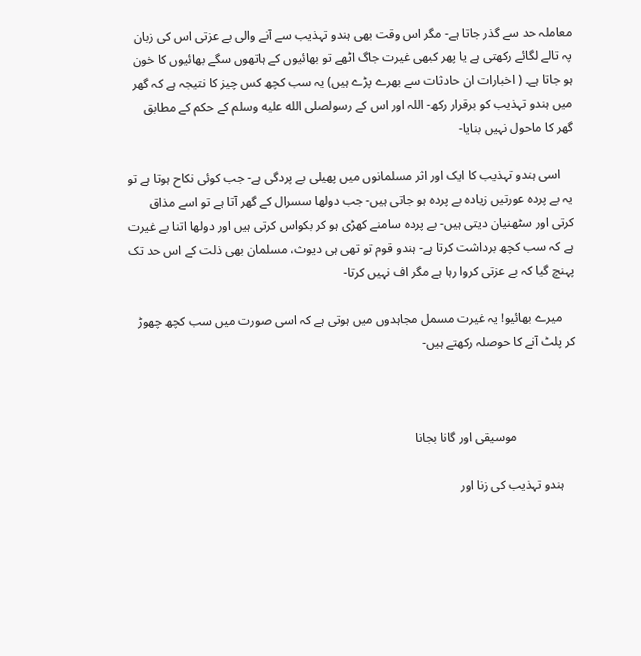معاملہ حد سے گذر جاتا ہے- مگر اس وقت بھی ہندو تہذیب سے آنے والی بے عزتی اس کی زبان پہ تالے لگائے رکھتی ہے یا پھر کبھی غیرت جاگ اٹھے تو بھائیوں کے ہاتھوں سگے بھائیوں کا خون ہو جاتا ہے۔ ( اخبارات ان حادثات سے بھرے پڑے ہیں) یہ سب کچھ کس چیز کا نتیجہ ہے کہ گھر میں ہندو تہذیب کو برقرار رکھ- اللہ اور اس کے رسولصلى الله عليه وسلم کے حکم کے مطابق گھر کا ماحول نہیں بنایا-

    اسی ہندو تہذیب کا ایک اور اثر مسلمانوں میں پھیلی بے پردگی ہے- جب کوئی نکاح ہوتا ہے تو یہ بے پردہ عورتیں زیادہ بے پردہ ہو جاتی ہیں- جب دولھا سسرال کے گھر آتا ہے تو اسے مذاق کرتی اور سٹھنیان دیتی ہیں- بے پردہ سامنے کھڑی ہو کر بکواس کرتی ہیں اور دولھا اتنا بے غیرت ہے کہ سب کچھ برداشت کرتا ہے- ہندو قوم تو تھی ہی دیوث، مسلمان بھی ذلت کے اس حد تک پہنچ گیا کہ بے عزتی کروا رہا ہے مگر اف نہیں کرتا-

    میرے بھائیو! یہ غیرت مسمل مجاہدوں میں ہوتی ہے کہ اسی صورت میں سب کچھ چھوڑ کر پلٹ آنے کا حوصلہ رکھتے ہیں-



                   موسیقی اور گانا بجانا

    ہندو تہذیب کی زنا اور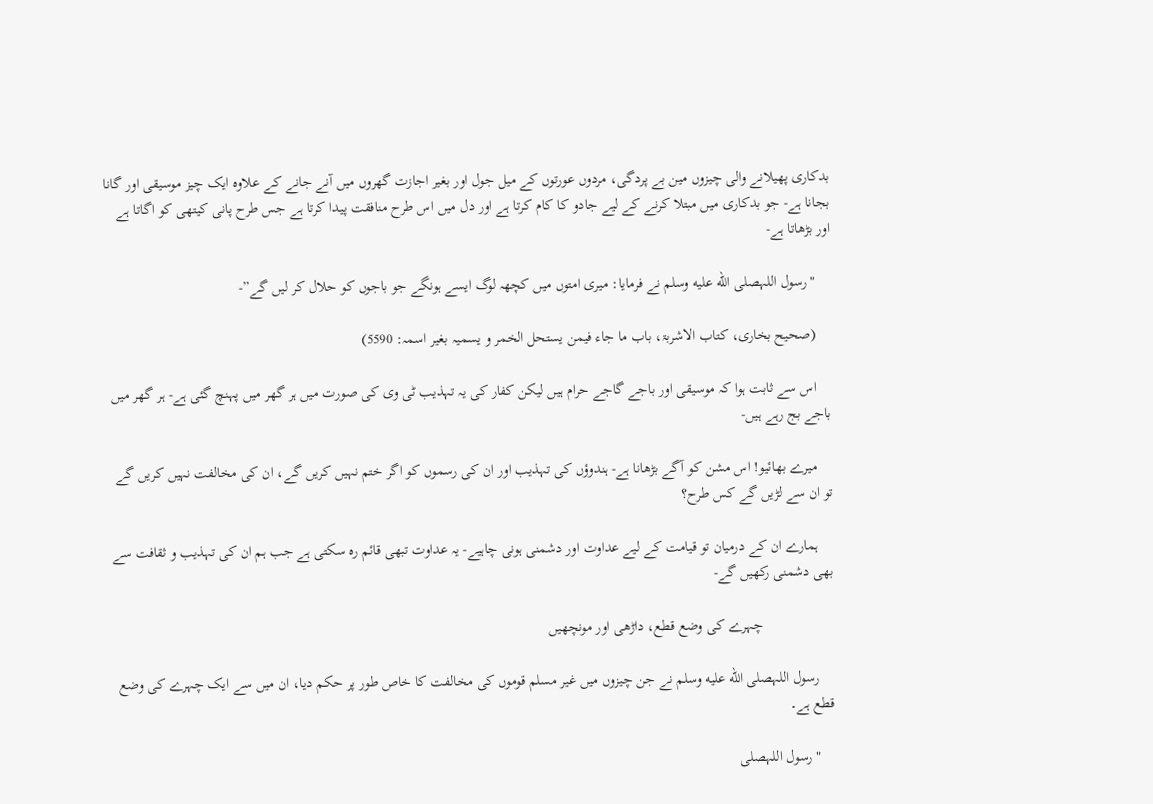بدکاری پھیلانے والی چیزوں مین بے پردگی، مردوں عورتوں کے میل جول اور بغیر اجازت گھروں میں آنے جانے کے علاوہ ایک چیز موسیقی اور گانا بجانا ہے- جو بدکاری میں مبتلا کرنے کے لیے جادو کا کام کرتا ہے اور دل میں اس طرح منافقت پیدا کرتا ہے جس طرح پانی کیتھی کو اگاتا ہے اور بڑھاتا ہے-

    "رسول اللہصلى الله عليه وسلم نے فرمایا: میری امتوں میں کچھہ لوگ ایسے ہونگے جو باجوں کو حلال کر لیں گے”-

    (صحیح بخاری، کتاب الاشربۃ، باب ما جاء فیمن یستحل الخمر و یسمیہ بغیر اسمہ: 5590)

    اس سے ثابت ہوا کہ موسیقی اور باجے گاجے حرام ہیں لیکن کفار کی یہ تہذیب ٹی وی کی صورت میں ہر گھر میں پہنچ گئی ہے- ہر گھر میں باجے بج رہے ہیں-

    میرے بھائیو! اس مشن کو آگے بڑھانا ہے- ہندوؤں کی تہذیب اور ان کی رسموں کو اگر ختم نہیں کریں گے، ان کی مخالفت نہیں کریں گے تو ان سے لڑیں گے کس طرح؟

    ہمارے ان کے درمیان تو قیامت کے لیے عداوت اور دشمنی ہونی چاہیے- یہ عداوت تبھی قائم رہ سکتی ہے جب ہم ان کی تہذیب و ثقافت سے بھی دشمنی رکھیں گے-

                   چہرے کی وضع قطع، داڑھی اور مونچھیں

    رسول اللہصلى الله عليه وسلم نے جن چیزوں میں غیر مسلم قوموں کی مخالفت کا خاص طور پر حکم دیا، ان میں سے ایک چہرے کی وضع قطع ہے۔

    "رسول اللہصلى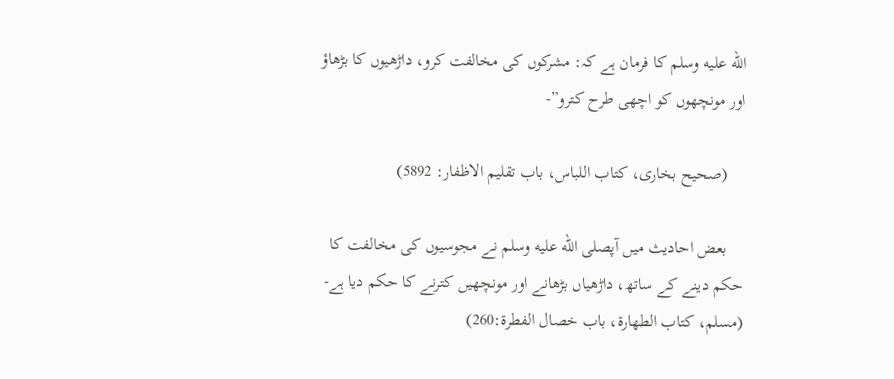الله عليه وسلم کا فرمان ہے کہ: مشرکوں کی مخالفت کرو، داڑھیوں کا بڑھاؤ اور مونچھوں کو اچھی طرح کترو”-

    (صحیح بخاری، کتاب اللباس، باب تقلیم الاظفار: 5892)

    بعض احادیث میں آپصلى الله عليه وسلم نے مجوسیوں کی مخالفت کا حکم دینے کے ساتھ، داڑھیاں بڑھانے اور مونچھیں کترنے کا حکم دیا ہے- (مسلم، کتاب الطھارۃ، باب خصال الفطرۃ:260)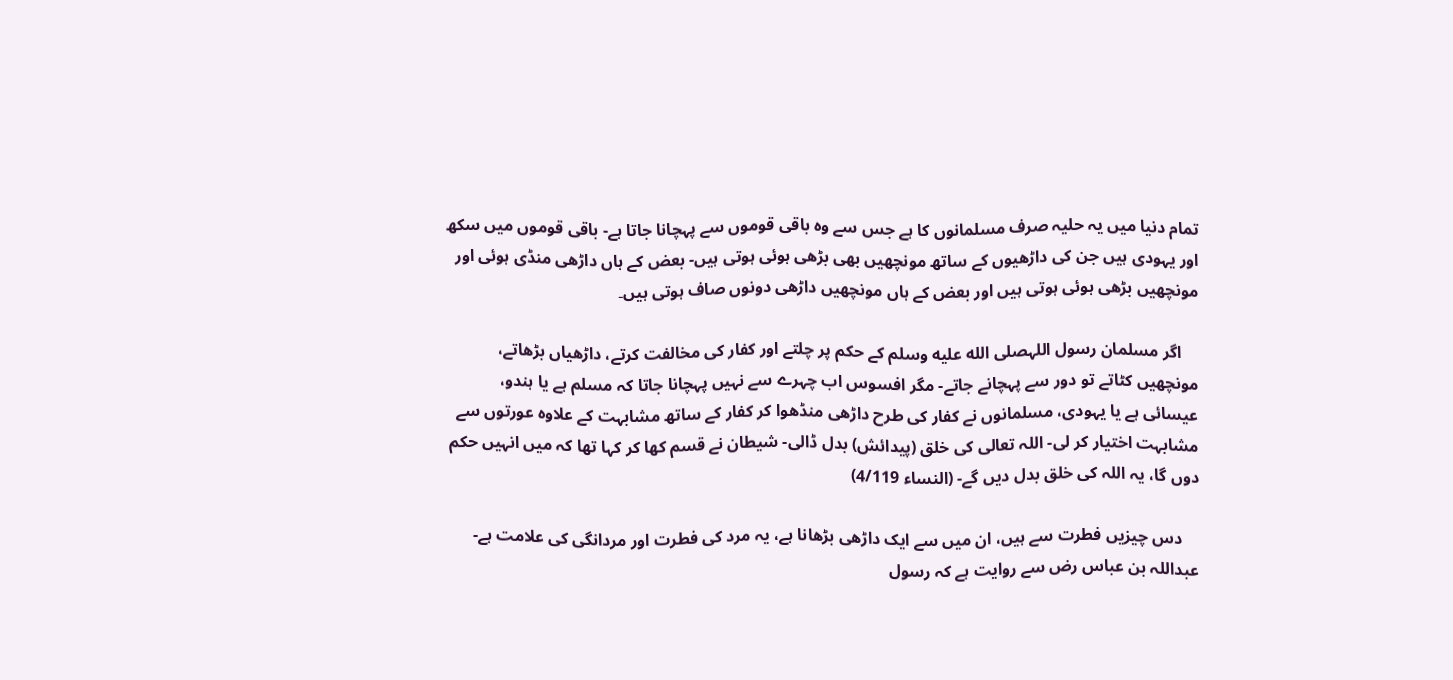تمام دنیا میں یہ حلیہ صرف مسلمانوں کا ہے جس سے وہ باقی قوموں سے پہچانا جاتا ہے- باقی قوموں میں سکھ اور یہودی ہیں جن کی داڑھیوں کے ساتھ مونچھیں بھی بڑھی ہوئی ہوتی ہیں- بعض کے ہاں داڑھی منڈی ہوئی اور مونچھیں بڑھی ہوئی ہوتی ہیں اور بعض کے ہاں مونچھیں داڑھی دونوں صاف ہوتی ہیں۔

    اگر مسلمان رسول اللہصلى الله عليه وسلم کے حکم پر چلتے اور کفار کی مخالفت کرتے، داڑھیاں بڑھاتے، مونچھیں کٹاتے تو دور سے پہچانے جاتے- مگر افسوس اب چہرے سے نہیں پہچانا جاتا کہ مسلم ہے یا ہندو، عیسائی ہے یا یہودی، مسلمانوں نے کفار کی طرح داڑھی منڈھوا کر کفار کے ساتھ مشابہت کے علاوہ عورتوں سے مشابہت اختیار کر لی- اللہ تعالی کی خلق (پیدائش) بدل ڈالی- شیطان نے قسم کھا کر کہا تھا کہ میں انہیں حکم دوں گا، یہ اللہ کی خلق بدل دیں گے- (النساء 4/119)

    دس چیزیں فطرت سے ہیں، ان میں سے ایک داڑھی بڑھانا ہے، یہ مرد کی فطرت اور مردانگی کی علامت ہے- عبداللہ بن عباس رض سے روایت ہے کہ رسول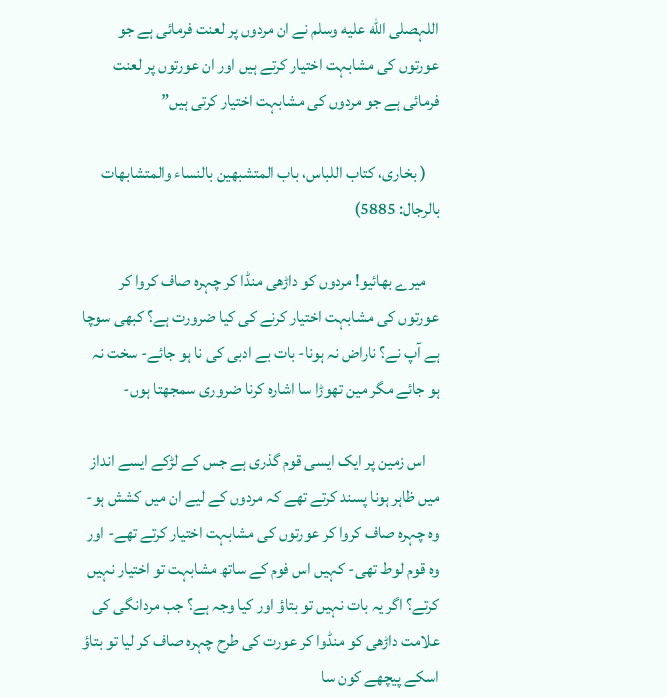اللہصلى الله عليه وسلم نے ان مردوں پر لعنت فرمائی ہے جو عورتوں کی مشابہت اختیار کرتے ہیں اور ان عورتوں پر لعنت فرمائی ہے جو مردوں کی مشابہت اختیار کرتی ہیں”

    ( بخاری، کتاب اللباس، باب المتشبھین بالنساء والمتشابھات بالرجال: 5885)

    میرے بھائیو! مردوں کو داڑھی منڈا کر چہرہ صاف کروا کر عورتوں کی مشابہت اختیار کرنے کی کیا ضرورت ہے؟ کبھی سوچا ہے آپ نے؟ ناراض نہ ہونا- بات بے ادبی کی نا ہو جائے- سخت نہ ہو جائے مگر مین تھوڑا سا اشارہ کرنا ضروری سمجھتا ہوں-

    اس زمین پر ایک ایسی قوم گذری ہے جس کے لڑکے ایسے انداز میں ظاہر ہونا پسند کرتے تھے کہ مردوں کے لیے ان میں کشش ہو- وہ چہرہ صاف کروا کر عورتوں کی مشابہت اختیار کرتے تھے- اور وہ قوم لوط تھی- کہیں اس فوم کے ساتھ مشابہت تو اختیار نہیں کرتے؟ اگر یہ بات نہیں تو بتاؤ اور کیا وجہ ہے؟ جب مردانگی کی علامت داڑھی کو منڈوا کر عورت کی طرح چہرہ صاف کر لیا تو بتاؤ اسکے پیچھے کون سا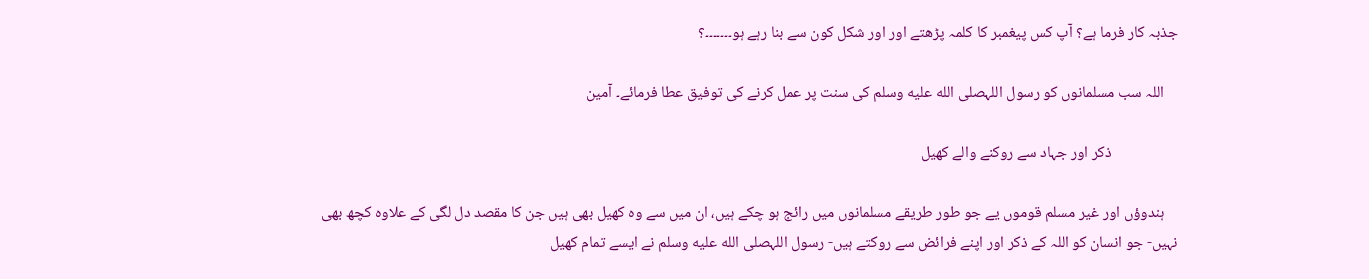جذبہ کار فرما ہے؟ آپ کس پیغمبر کا کلمہ پڑھتے اور اور شکل کون سے بنا رہے ہو۔۔۔۔۔۔۔؟

    اللہ سب مسلمانوں کو رسول اللہصلى الله عليه وسلم کی سنت پر عمل کرنے کی توفیق عطا فرمائے۔ آمین

                   ذکر اور جہاد سے روکنے والے کھیل

    ہندوؤں اور غیر مسلم قوموں یے جو طور طریقے مسلمانوں میں رائج ہو چکے ہیں، ان میں سے وہ کھیل بھی ہیں جن کا مقصد دل لگی کے علاوہ کچھ بھی نہیں- جو انسان کو اللہ کے ذکر اور اپنے فرائض سے روکتے ہیں- رسول اللہصلى الله عليه وسلم نے ایسے تمام کھیل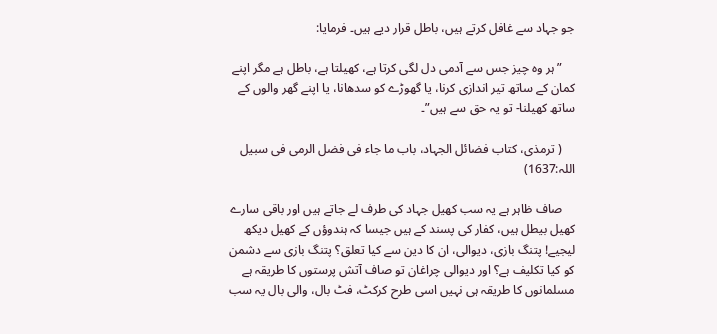جو جہاد سے غافل کرتے ہیں، باطل قرار دیے ہیں۔ فرمایا:

    ” ہر وہ چیز جس سے آدمی دل لگی کرتا ہے، کھیلتا ہے، باطل ہے مگر اپنے کمان کے ساتھ تیر اندازی کرنا، یا گھوڑے کو سدھانا، یا اپنے گھر والوں کے ساتھ کھیلنا- تو یہ حق سے ہیں”۔

    ( ترمذی، کتاب فضائل الجہاد، باب ما جاء فی فضل الرمی فی سبیل اللہ:1637)

    صاف ظاہر ہے یہ سب کھیل جہاد کی طرف لے جاتے ہیں اور باقی سارے کھیل بیطل ہیں، کفار کی پسند کے ہیں جیسا کہ ہندوؤں کے کھیل دیکھ لیجیے! پتنگ بازی، دیوالی، ان کا دین سے کیا تعلق؟ پتنگ بازی سے دشمن کو کیا تکلیف ہے؟ اور دیوالی چراغان تو صاف آتش پرستوں کا طریقہ ہے مسلمانوں کا طریقہ ہی نہیں اسی طرح کرکٹ، فٹ بال، والی بال یہ سب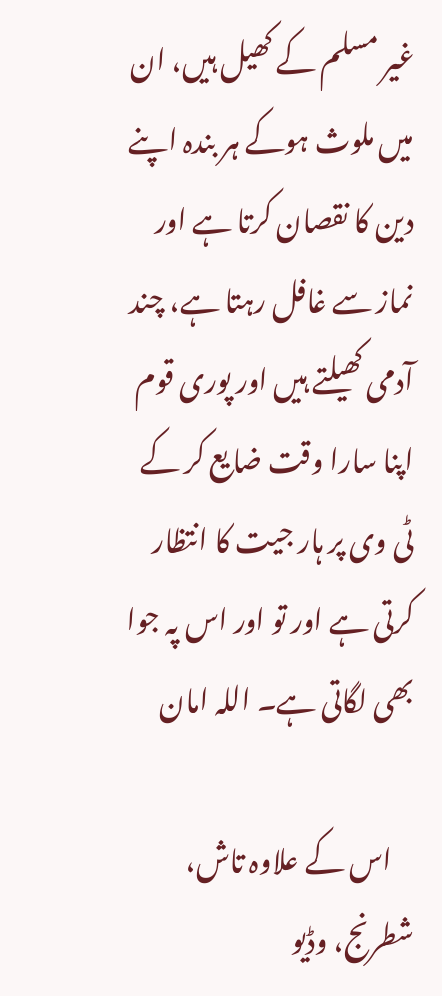غیر مسلم کے کھیل ہیں، ان میں ملوث ہوکے ہر بندہ اپنے دین کا نقصان کرتا ہے اور نماز سے غافل رہتا ہے، چند آدمی کھیلتے ہیں اور پوری قوم اپنا سارا وقت ضایع کر کے ٹی وی پر ہار جیت کا انتظار کرتی ہے اور تو اور اس پہ جوا بھی لگاتی ہے۔ اللہ امان

    اس کے علاوہ تاش، شطرنج، وڈیو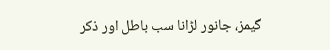گیمز، جانور لڑانا سب باطل اور ذکر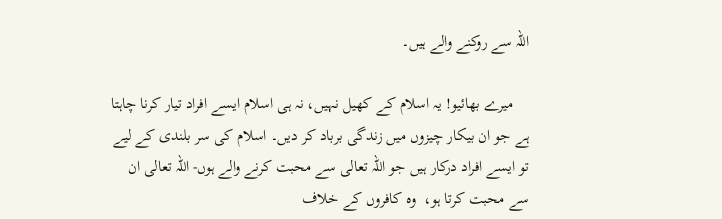اللہ سے روکنے والے ہیں۔

    میرے بھائیو! یہ اسلام کے کھیل نہیں، نہ ہی اسلام ایسے افراد تیار کرنا چاہتا ہے جو ان بیکار چیزوں میں زندگی برباد کر دیں۔ اسلام کی سر بلندی کے لیے تو ایسے افراد درکار ہیں جو اللہ تعالی سے محبت کرنے والے ہوں- اللہ تعالی ان سے محبت کرتا ہو،  وہ کافروں کے خلاف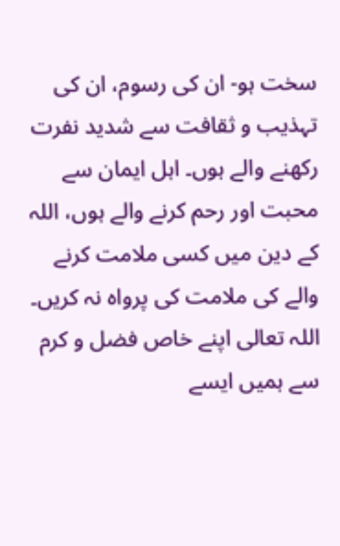سخت ہو- ان کی رسوم، ان کی تہذیب و ثقافت سے شدید نفرت رکھنے والے ہوں۔ اہل ایمان سے محبت اور رحم کرنے والے ہوں، اللہ کے دین میں کسی ملامت کرنے والے کی ملامت کی پرواہ نہ کریں۔ اللہ تعالی اپنے خاص فضل و کرم سے ہمیں ایسے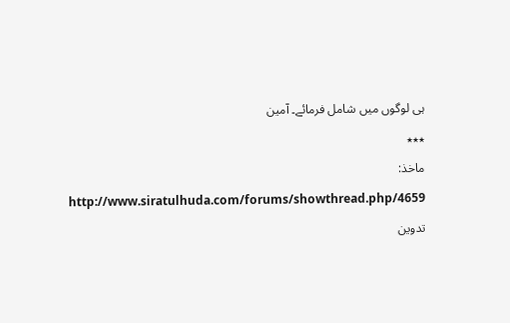ہی لوگوں میں شامل فرمائے۔ آمین

٭٭٭

ماخذ:

http://www.siratulhuda.com/forums/showthread.php/4659

تدوین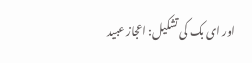اور ای بک کی تشکیل: اعجاز عبید